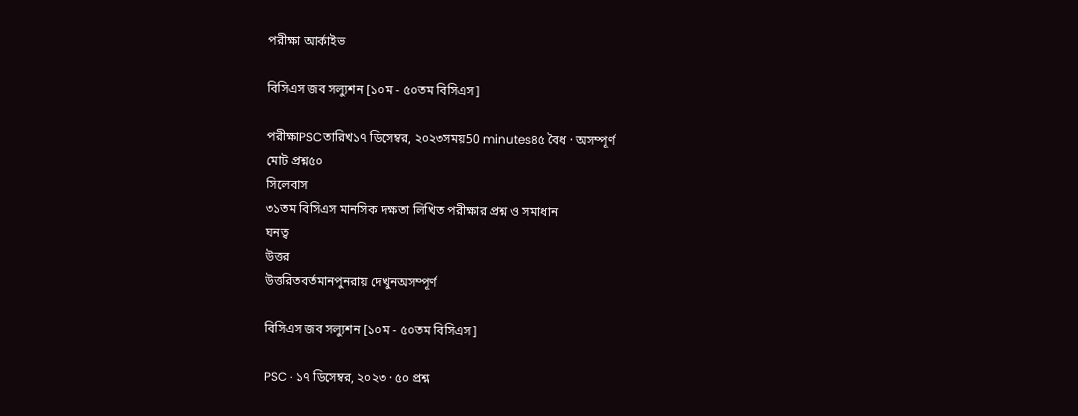পরীক্ষা আর্কাইভ

বিসিএস জব সল্যুশন [১০ম - ৫০তম বিসিএস]

পরীক্ষাPSCতারিখ১৭ ডিসেম্বর, ২০২৩সময়50 minutes৪৫ বৈধ · অসম্পূর্ণ
মোট প্রশ্ন৫০
সিলেবাস
৩১তম বিসিএস মানসিক দক্ষতা লিখিত পরীক্ষার প্রশ্ন ও সমাধান
ঘনত্ব
উত্তর
উত্তরিতবর্তমানপুনরায় দেখুনঅসম্পূর্ণ

বিসিএস জব সল্যুশন [১০ম - ৫০তম বিসিএস]

PSC · ১৭ ডিসেম্বর, ২০২৩ · ৫০ প্রশ্ন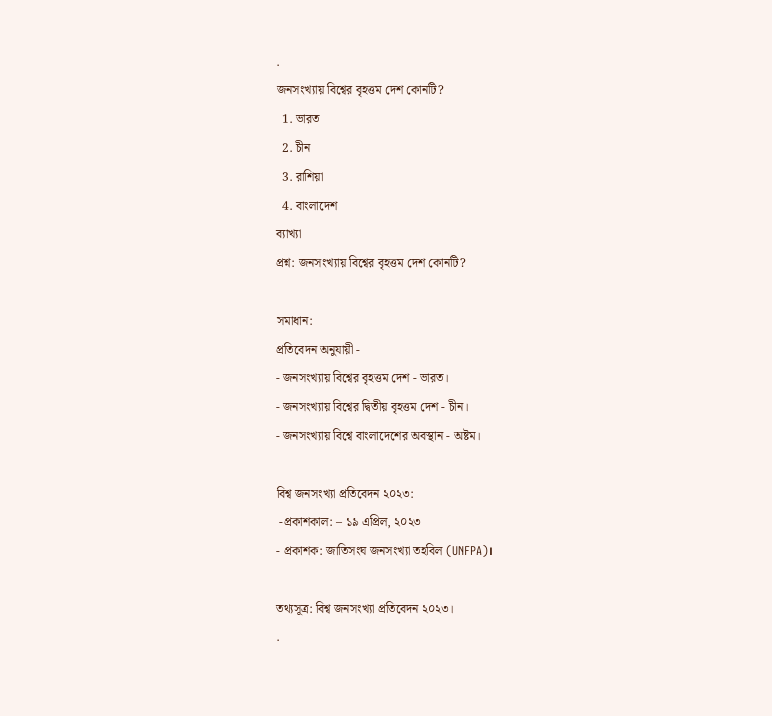.
জনসংখ্যায় বিশ্বের বৃহত্তম দেশ কোনটি?
  1. ভারত
  2. চীন
  3. রাশিয়া
  4. বাংলাদেশ
ব্যাখ্যা
প্রশ্ন: জনসংখ্যায় বিশ্বের বৃহত্তম দেশ কোনটি?

সমাধান:
প্রতিবেদন অনুযায়ী -
- জনসংখ্যায় বিশ্বের বৃহত্তম দেশ - ভারত।
- জনসংখ্যায় বিশ্বের দ্বিতীয় বৃহত্তম দেশ - চীন।
- জনসংখ্যায় বিশ্বে বাংলাদেশের অবস্থান - অষ্টম।

বিশ্ব জনসংখ্যা প্রতিবেদন ২০২৩:
 -প্রকাশকাল: – ১৯ এপ্রিল, ২০২৩
- প্রকাশক: জাতিসংঘ জনসংখ্যা তহবিল (UNFPA)।

তথ্যসূত্র: বিশ্ব জনসংখ্যা প্রতিবেদন ২০২৩।
.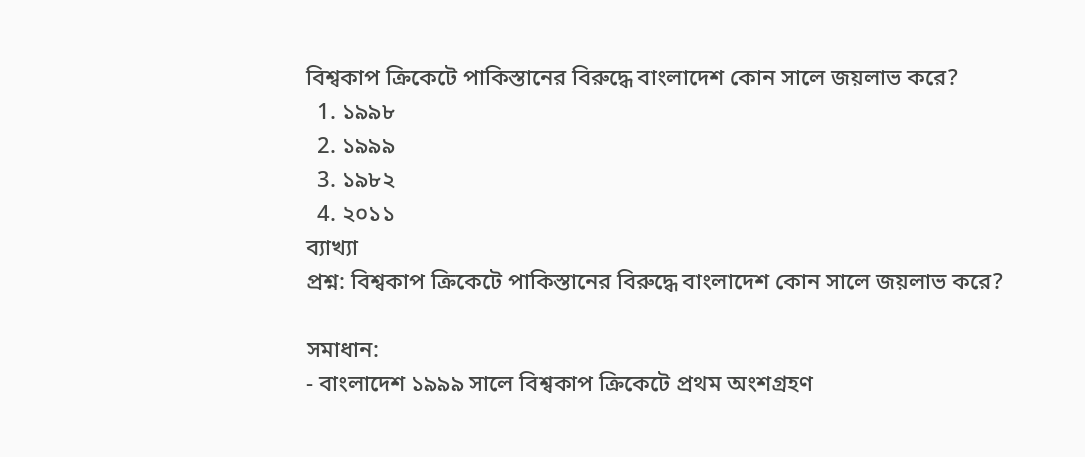বিশ্বকাপ ক্রিকেটে পাকিস্তানের বিরুদ্ধে বাংলাদেশ কোন সালে জয়লাভ করে?
  1. ১৯৯৮
  2. ১৯৯৯
  3. ১৯৮২
  4. ২০১১
ব্যাখ্যা
প্রশ্ন: বিশ্বকাপ ক্রিকেটে পাকিস্তানের বিরুদ্ধে বাংলাদেশ কোন সালে জয়লাভ করে?

সমাধান:
- বাংলাদেশ ১৯৯৯ সালে বিশ্বকাপ ক্রিকেটে প্রথম অংশগ্রহণ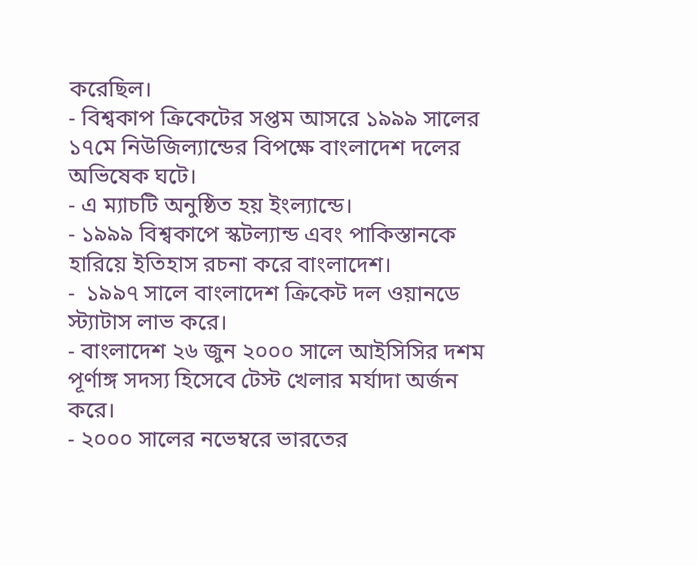করেছিল।
- বিশ্বকাপ ক্রিকেটের সপ্তম আসরে ১৯৯৯ সালের ১৭মে নিউজিল্যান্ডের বিপক্ষে বাংলাদেশ দলের অভিষেক ঘটে।
- এ ম্যাচটি অনুষ্ঠিত হয় ইংল্যান্ডে।
- ১৯৯৯ বিশ্বকাপে স্কটল্যান্ড এবং পাকিস্তানকে হারিয়ে ইতিহাস রচনা করে বাংলাদেশ।
-  ১৯৯৭ সালে বাংলাদেশ ক্রিকেট দল ওয়ানডে স্ট্যাটাস লাভ করে।
- বাংলাদেশ ২৬ জুন ২০০০ সালে আইসিসির দশম পূর্ণাঙ্গ সদস্য হিসেবে টেস্ট খেলার মর্যাদা অর্জন করে।
- ২০০০ সালের নভেম্বরে ভারতের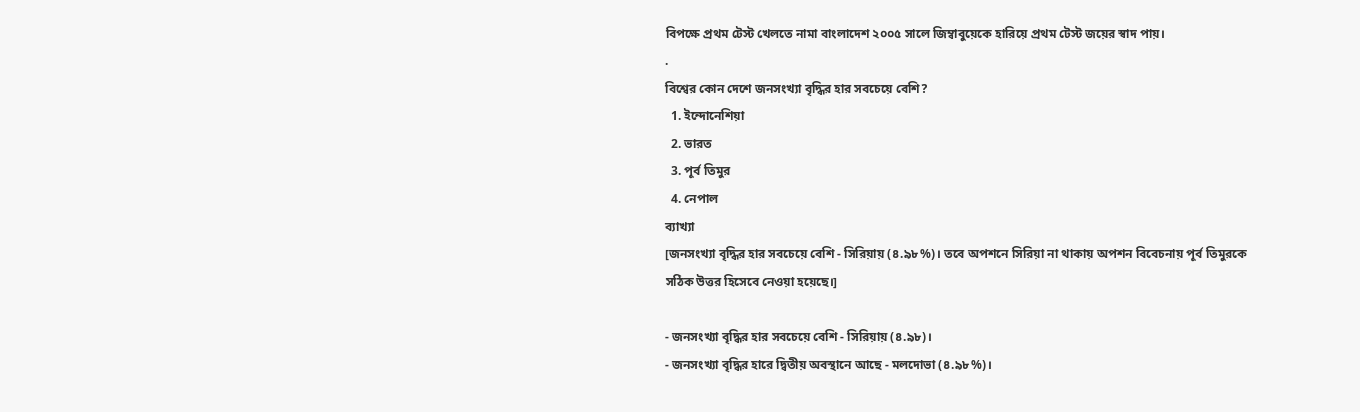বিপক্ষে প্রথম টেস্ট খেলতে নামা বাংলাদেশ ২০০৫ সালে জিম্বাবুয়েকে হারিয়ে প্রথম টেস্ট জয়ের স্বাদ পায়।
.
বিশ্বের কোন দেশে জনসংখ্যা বৃদ্ধির হার সবচেয়ে বেশি?
  1. ইন্দোনেশিয়া
  2. ভারত
  3. পূর্ব তিমুর
  4. নেপাল
ব্যাখ্যা
[জনসংখ্যা বৃদ্ধির হার সবচেয়ে বেশি - সিরিয়ায় (৪.৯৮%)। তবে অপশনে সিরিয়া না থাকায় অপশন বিবেচনায় পূর্ব তিমুরকে সঠিক উত্তর হিসেবে নেওয়া হয়েছে।]

- জনসংখ্যা বৃদ্ধির হার সবচেয়ে বেশি - সিরিয়ায় (৪.৯৮)।
- জনসংখ্যা বৃদ্ধির হারে দ্বিতীয় অবস্থানে আছে - মলদোভা (৪.৯৮%)।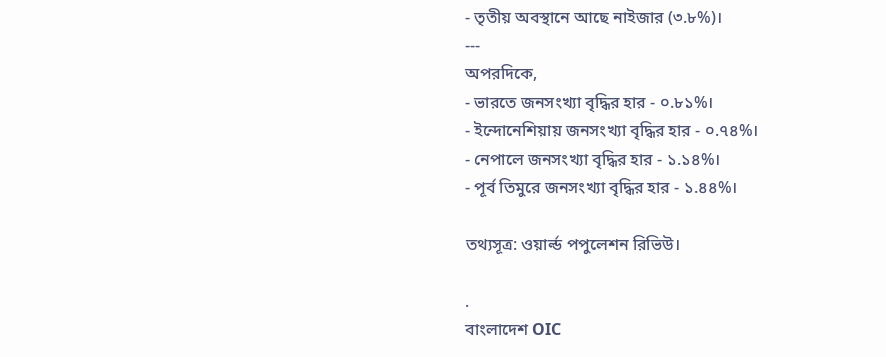- তৃতীয় অবস্থানে আছে নাইজার (৩.৮%)।
---
অপরদিকে,
- ভারতে জনসংখ্যা বৃদ্ধির হার - ০.৮১%।
- ইন্দোনেশিয়ায় জনসংখ্যা বৃদ্ধির হার - ০.৭৪%।
- নেপালে জনসংখ্যা বৃদ্ধির হার - ১.১৪%।
- পূর্ব তিমুরে জনসংখ্যা বৃদ্ধির হার - ১.৪৪%।

তথ্যসূত্র: ওয়ার্ল্ড পপুলেশন রিভিউ।

.
বাংলাদেশ OIC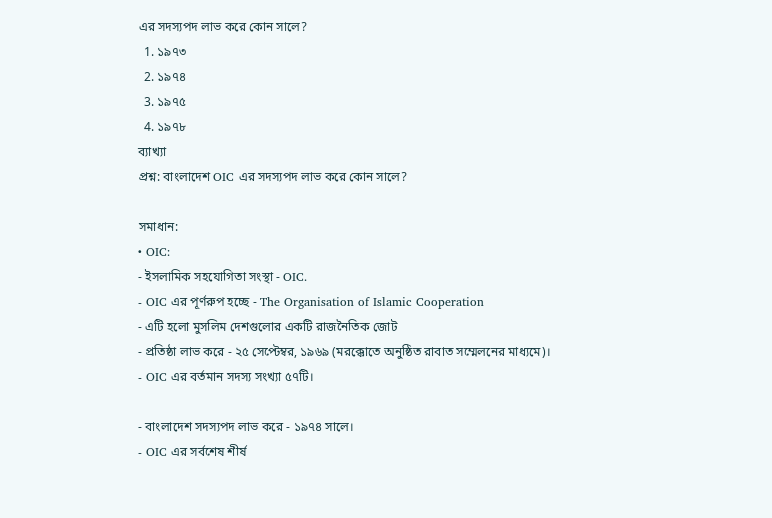এর সদস্যপদ লাভ করে কোন সালে?
  1. ১৯৭৩
  2. ১৯৭৪
  3. ১৯৭৫
  4. ১৯৭৮
ব্যাখ্যা
প্রশ্ন: বাংলাদেশ OIC এর সদস্যপদ লাভ করে কোন সালে?

সমাধান:
• OIC:
- ইসলামিক সহযোগিতা সংস্থা - OIC.
- OIC এর পূর্ণরুপ হচ্ছে - The Organisation of Islamic Cooperation
- এটি হলো মুসলিম দেশগুলোর একটি রাজনৈতিক জোট
- প্রতিষ্ঠা লাভ করে - ২৫ সেপ্টেম্বর, ১৯৬৯ (মরক্কোতে অনুষ্ঠিত রাবাত সম্মেলনের মাধ্যমে)।
- OIC এর বর্তমান সদস্য সংখ্যা ৫৭টি।

- বাংলাদেশ সদস্যপদ লাভ করে - ১৯৭৪ সালে।
- OIC এর সর্বশেষ শীর্ষ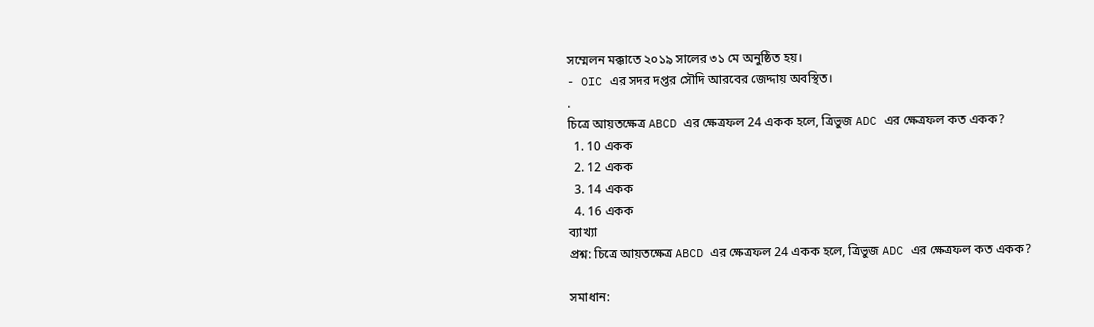সম্মেলন মক্কাতে ২০১৯ সালের ৩১ মে অনুষ্ঠিত হয়।
- OIC এর সদর দপ্তর সৌদি আরবের জেদ্দায় অবস্থিত।
.
চিত্রে আয়তক্ষেত্র ABCD এর ক্ষেত্রফল 24 একক হলে, ত্রিভুজ ADC এর ক্ষেত্রফল কত একক?
  1. 10 একক
  2. 12 একক
  3. 14 একক
  4. 16 একক
ব্যাখ্যা
প্রশ্ন: চিত্রে আয়তক্ষেত্র ABCD এর ক্ষেত্রফল 24 একক হলে, ত্রিভুজ ADC এর ক্ষেত্রফল কত একক?

সমাধান: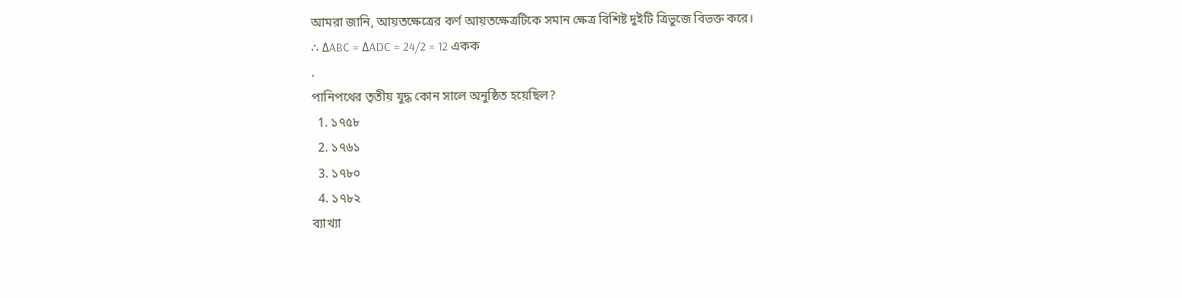আমরা জানি, আয়তক্ষেত্রের কর্ণ আয়তক্ষেত্রটিকে সমান ক্ষেত্র বিশিষ্ট দুইটি ত্রিভুজে বিভক্ত করে।
∴ ΔABC = ΔADC = 24/2 = 12 একক
.
পানিপথের তৃতীয় যুদ্ধ কোন সালে অনুষ্ঠিত হয়েছিল?
  1. ১৭৫৮
  2. ১৭৬১
  3. ১৭৮০
  4. ১৭৮২
ব্যাখ্যা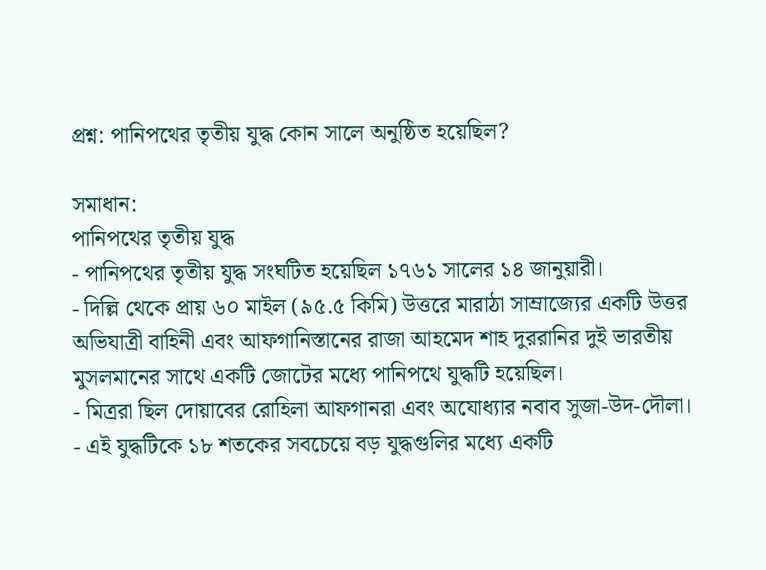প্রশ্ন: পানিপথের তৃতীয় যুদ্ধ কোন সালে অনুষ্ঠিত হয়েছিল?

সমাধান:
পানিপথের তৃতীয় যুদ্ধ
- পানিপথের তৃতীয় যুদ্ধ সংঘটিত হয়েছিল ১৭৬১ সালের ১৪ জানুয়ারী।
- দিল্লি থেকে প্রায় ৬০ মাইল (৯৫.৫ কিমি) উত্তরে মারাঠা সাম্রাজ্যের একটি উত্তর অভিযাত্রী বাহিনী এবং আফগানিস্তানের রাজা আহমেদ শাহ দুররানির দুই ভারতীয় মুসলমানের সাথে একটি জোটের মধ্যে পানিপথে যুদ্ধটি হয়েছিল।
- মিত্ররা ছিল দোয়াবের রোহিলা আফগানরা এবং অযোধ্যার নবাব সুজা-উদ-দৌলা।
- এই যুদ্ধটিকে ১৮ শতকের সবচেয়ে বড় যুদ্ধগুলির মধ্যে একটি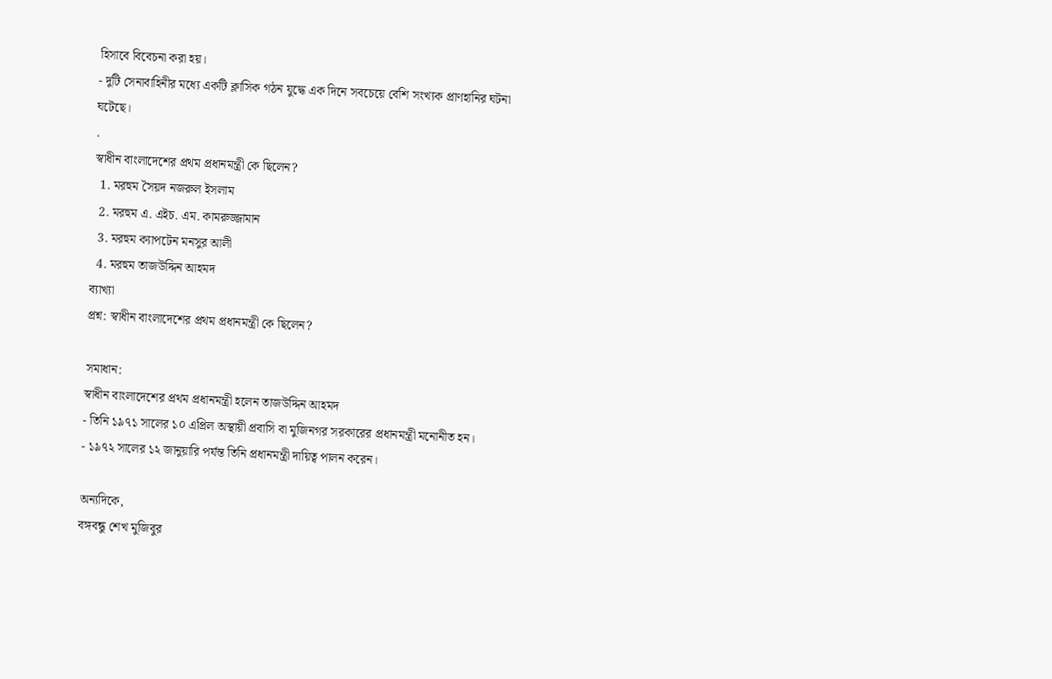হিসাবে বিবেচনা করা হয়।
- দুটি সেনাবাহিনীর মধ্যে একটি ক্লাসিক গঠন যুদ্ধে এক দিনে সবচেয়ে বেশি সংখ্যক প্রাণহানির ঘটনা ঘটেছে।
.
স্বাধীন বাংলাদেশের প্রথম প্রধানমন্ত্রী কে ছিলেন?
  1. মরহুম সৈয়দ নজরুল ইসলাম
  2. মরহুম এ. এইচ. এম. কামরুজ্জামান
  3. মরহুম ক্যাপটেন মনসুর আলী
  4. মরহুম তাজউদ্দিন আহমদ
ব্যাখ্যা
প্রশ্ন: স্বাধীন বাংলাদেশের প্রথম প্রধানমন্ত্রী কে ছিলেন?

সমাধান:
স্বাধীন বাংলাদেশের প্রথম প্রধানমন্ত্রী হলেন তাজউদ্দিন আহমদ
- তিনি ১৯৭১ সালের ১০ এপ্রিল অস্থায়ী প্রবাসি বা মুজিনগর সরকারের প্রধানমন্ত্রী মনোনীত হন।
- ১৯৭২ সালের ১২ জানুয়ারি পর্যন্ত তিনি প্রধানমন্ত্রী দায়িত্ব পালন করেন।

অন্যদিকে,
বঙ্গবন্ধু শেখ মুজিবুর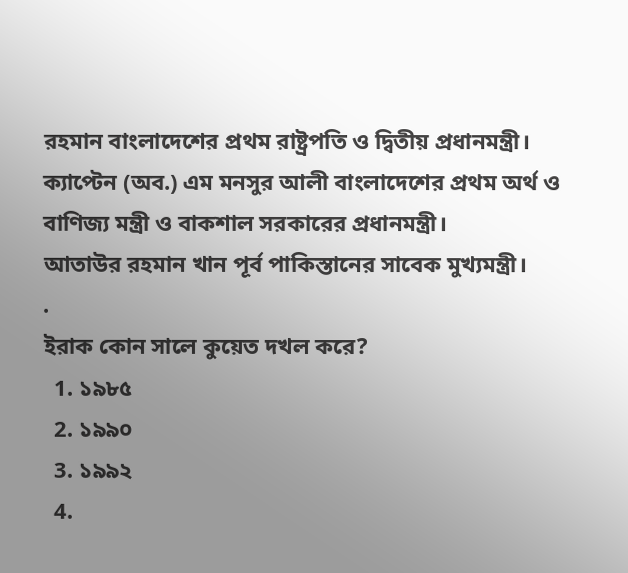রহমান বাংলাদেশের প্রথম রাষ্ট্রপতি ও দ্বিতীয় প্রধানমন্ত্রী।
ক্যাপ্টেন (অব.) এম মনসুর আলী বাংলাদেশের প্রথম অর্থ ও বাণিজ্য মন্ত্রী ও বাকশাল সরকারের প্রধানমন্ত্রী।
আতাউর রহমান খান পূর্ব পাকিস্তানের সাবেক মুখ্যমন্ত্রী।
.
ইরাক কোন সালে কুয়েত দখল করে?
  1. ১৯৮৫
  2. ১৯৯০
  3. ১৯৯২
  4.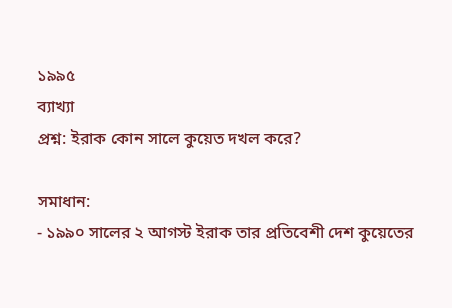১৯৯৫
ব্যাখ্যা
প্রশ্ন: ইরাক কোন সালে কুয়েত দখল করে?

সমাধান:
- ১৯৯০ সালের ২ আগস্ট ইরাক তার প্রতিবেশী দেশ কুয়েতের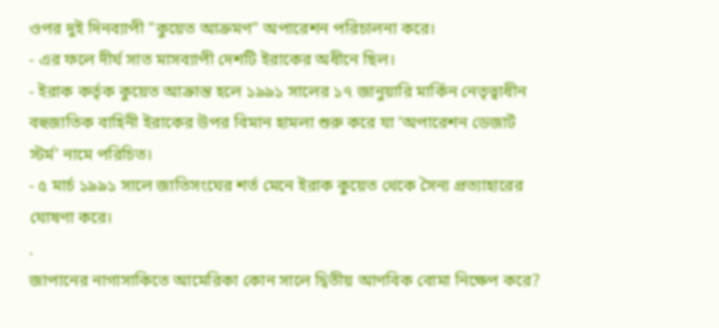ওপর দুই দিনব্যাপী "কুয়েত আক্রমণ" অপারেশন পরিচালনা করে।
- এর ফলে দীর্ঘ সাত মাসব্যাপী দেশটি ইরাকের অধীনে ছিল।
- ইরাক কর্তৃক কুয়েত আক্রান্ত হলে ১৯৯১ সালের ১৭ জানুয়ারি মার্কিন নেতৃত্বাধীন বহুজাতিক বাহিনী ইরাকের উপর বিমান হামলা শুরু করে যা ‘অপারেশন ডেজার্ট স্টর্ম’ নামে পরিচিত।
- ৫ মার্চ ১৯৯১ সালে জাতিসংঘের শর্ত মেনে ইরাক কুয়েত থেকে সৈন্য প্রত্যাহারের ঘোষণা করে।
.
জাপানের নাগাসাকিতে আমেরিকা কোন সালে দ্বিতীয় আণবিক বোমা নিক্ষেপ করে?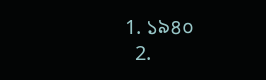1. ১৯৪০
  2.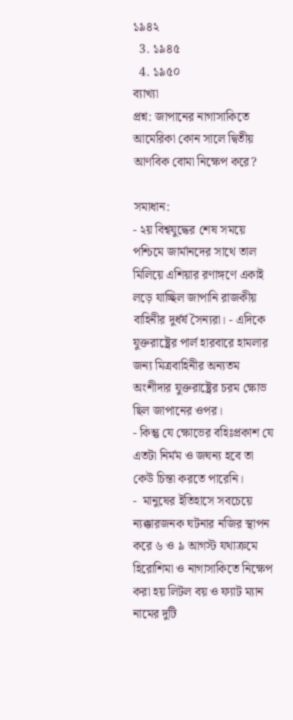১৯৪২
  3. ১৯৪৫
  4. ১৯৫০
ব্যাখ্যা
প্রশ্ন: জাপানের নাগাসাকিতে আমেরিকা কোন সালে দ্বিতীয় আণবিক বোমা নিক্ষেপ করে?

সমাধান:
- ২য় বিশ্বযুদ্ধের শেষ সময়ে পশ্চিমে জার্মানদের সাথে তাল মিলিয়ে এশিয়ার রণাঙ্গণে একাই লড়ে যাচ্ছিল জাপানি রাজকীয় বাহিনীর দুর্ধর্ষ সৈন্যরা। - এদিকে যুক্তরাষ্ট্রের পার্ল হারবারে হামলার জন্য মিত্রবাহিনীর অন্যতম অংশীদার যুক্তরাষ্ট্রের চরম ক্ষোভ ছিল জাপানের ওপর।
- কিন্তু যে ক্ষোভের বহিঃপ্রকাশ যে এতটা নির্মম ও জঘন্য হবে তা কেউ চিন্তা করতে পারেনি।
-  মানুষের ইতিহাসে সবচেয়ে ন্যক্কারজনক ঘটনার নজির স্থাপন করে ৬ ও ৯ আগস্ট যথাক্রমে হিরোশিমা ও নাগাসাকিতে নিক্ষেপ করা হয় লিটল বয় ও ফ্যাট ম্যান নামের দুটি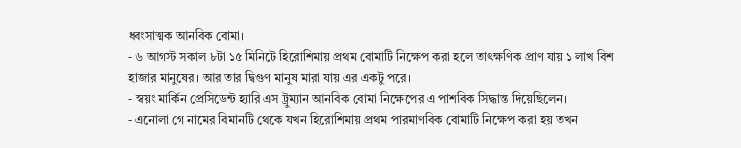ধ্বংসাত্মক আনবিক বোমা।
- ৬ আগস্ট সকাল ৮টা ১৫ মিনিটে হিরোশিমায় প্রথম বোমাটি নিক্ষেপ করা হলে তাৎক্ষণিক প্রাণ যায় ১ লাখ বিশ হাজার মানুষের। আর তার দ্বিগুণ মানুষ মারা যায় এর একটু পরে।
- স্বয়ং মার্কিন প্রেসিডেন্ট হ্যারি এস ট্রুম্যান আনবিক বোমা নিক্ষেপের এ পাশবিক সিদ্ধান্ত দিয়েছিলেন।
- এনোলা গে নামের বিমানটি থেকে যখন হিরোশিমায় প্রথম পারমাণবিক বোমাটি নিক্ষেপ করা হয় তখন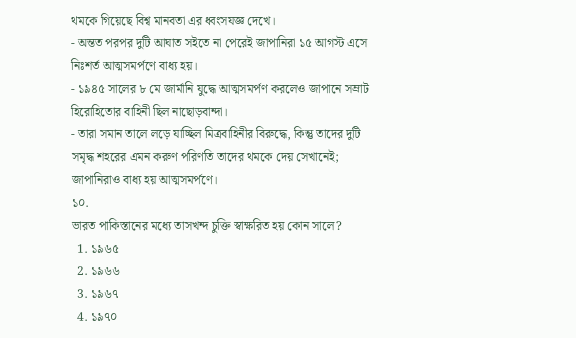থমকে গিয়েছে বিশ্ব মানবতা এর ধ্বংসযজ্ঞ দেখে।
- অন্তত পরপর দুটি আঘাত সইতে না পেরেই জাপানিরা ১৫ আগস্ট এসে নিঃশর্ত আত্মসমর্পণে বাধ্য হয়।
- ১৯৪৫ সালের ৮ মে জার্মানি যুদ্ধে আত্মসমর্পণ করলেও জাপানে সম্রাট হিরোহিতোর বাহিনী ছিল নাছোড়বান্দা।
- তারা সমান তালে লড়ে যাচ্ছিল মিত্রবাহিনীর বিরুদ্ধে, কিন্তু তাদের দুটি সমৃদ্ধ শহরের এমন করুণ পরিণতি তাদের থমকে দেয় সেখানেই; জাপানিরাও বাধ্য হয় আত্মসমর্পণে।
১০.
ভারত পাকিস্তানের মধ্যে তাসখন্দ চুক্তি স্বাক্ষরিত হয় কোন সালে?
  1. ১৯৬৫
  2. ১৯৬৬
  3. ১৯৬৭
  4. ১৯৭০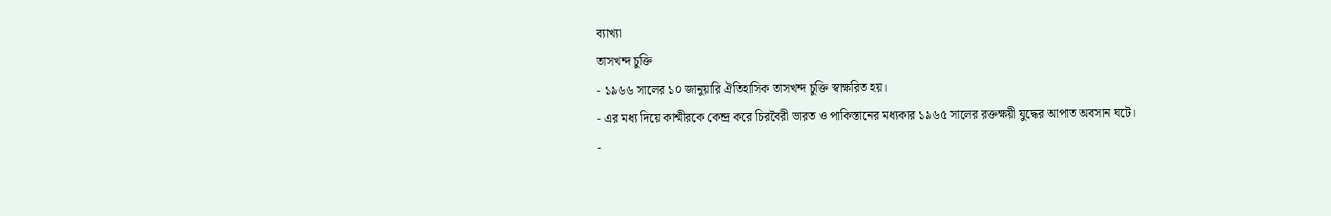ব্যাখ্যা
তাসখন্দ চুক্তি
- ১৯৬৬ সালের ১০ জানুয়ারি ঐতিহাসিক তাসখন্দ চুক্তি স্বাক্ষরিত হয়।
- এর মধ্য দিয়ে কাশ্মীরকে কেন্দ্র করে চিরবৈরী ভারত ও পাকিস্তানের মধ্যকার ১৯৬৫ সালের রক্তক্ষয়ী যুদ্ধের আপাত অবসান ঘটে।
-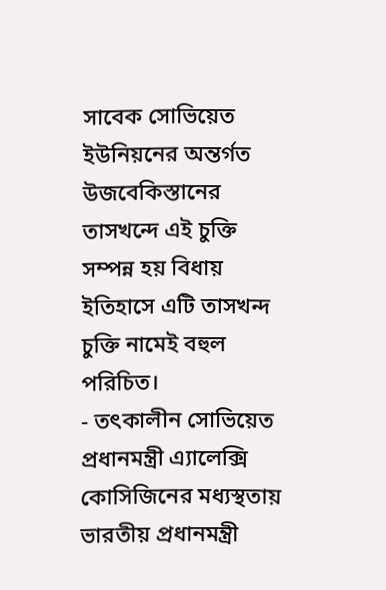সাবেক সোভিয়েত ইউনিয়নের অন্তর্গত উজবেকিস্তানের তাসখন্দে এই চুক্তি সম্পন্ন হয় বিধায় ইতিহাসে এটি তাসখন্দ চুক্তি নামেই বহুল পরিচিত।
- তৎকালীন সোভিয়েত প্রধানমন্ত্রী এ্যালেক্সি কোসিজিনের মধ্যস্থতায় ভারতীয় প্রধানমন্ত্রী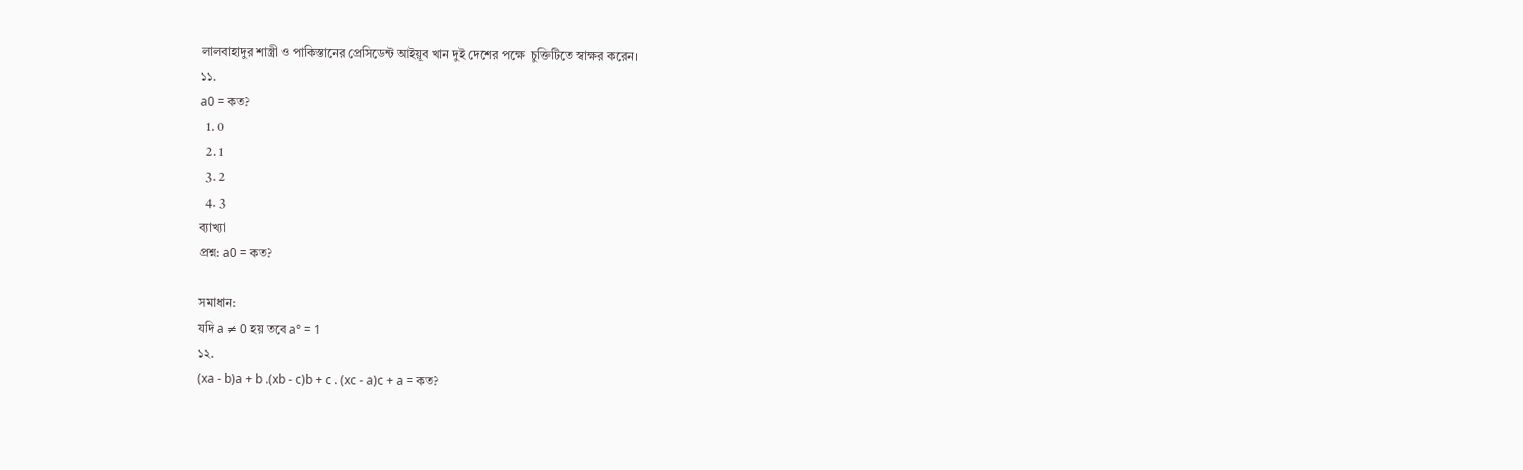লালবাহাদুর শাস্ত্রী ও পাকিস্তানের প্রেসিডেন্ট আইয়ূব খান দুই দেশের পক্ষে  চুক্তিটিতে স্বাক্ষর করেন।
১১.
a0 = কত?
  1. 0
  2. 1
  3. 2
  4. 3
ব্যাখ্যা
প্রশ্ন: a0 = কত?

সমাধান:
যদি a ≠ 0 হয় তবে a° = 1
১২.
(xa - b)a + b .(xb - c)b + c . (xc - a)c + a = কত?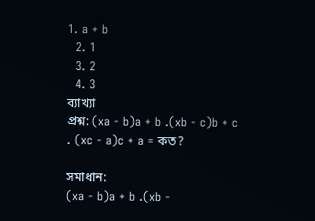1. a + b
  2. 1
  3. 2
  4. 3
ব্যাখ্যা
প্রশ্ন: (xa - b)a + b .(xb - c)b + c . (xc - a)c + a = কত?

সমাধান:
(xa - b)a + b .(xb -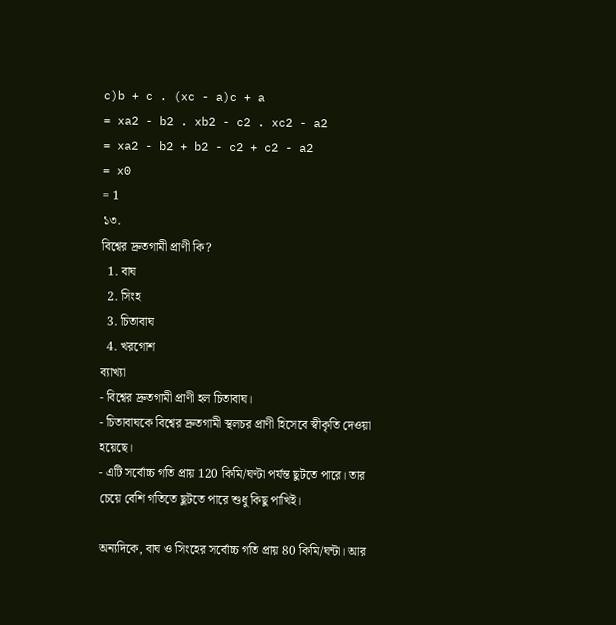c)b + c . (xc - a)c + a
= xa2 - b2 . xb2 - c2 . xc2 - a2
= xa2 - b2 + b2 - c2 + c2 - a2
= x0
= 1
১৩.
বিশ্বের দ্রুতগামী প্রাণী কি?
  1. বাঘ
  2. সিংহ
  3. চিতাবাঘ
  4. খরগোশ
ব্যাখ্যা
- বিশ্বের দ্রুতগামী প্রাণী হল চিতাবাঘ।
- চিতাবাঘকে বিশ্বের দ্রুতগামী স্থলচর প্রাণী হিসেবে স্বীকৃতি দেওয়া হয়েছে।
- এটি সর্বোচ্চ গতি প্রায় 120 কিমি/ঘণ্টা পর্যন্ত ছুটতে পারে। তার চেয়ে বেশি গতিতে ছুটতে পারে শুধু কিছু পাখিই।

অন্যদিকে, বাঘ ও সিংহের সর্বোচ্চ গতি প্রায় 80 কিমি/ঘন্টা। আর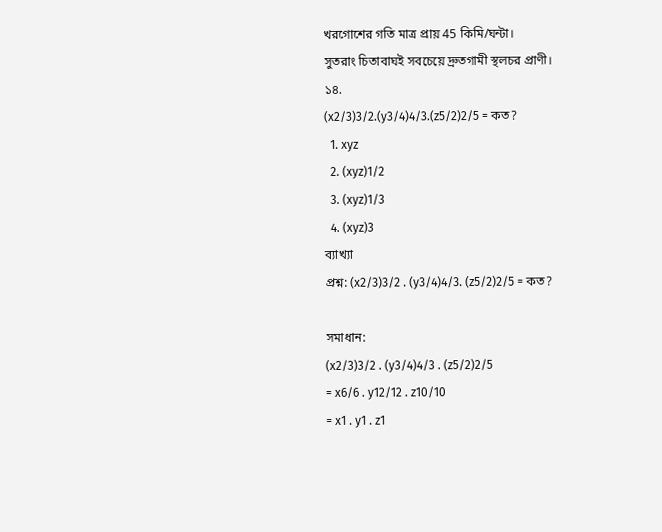খরগোশের গতি মাত্র প্রায় 45 কিমি/ঘন্টা।
সুতরাং চিতাবাঘই সবচেয়ে দ্রুতগামী স্থলচর প্রাণী।
১৪.
(x2/3)3/2.(y3/4)4/3.(z5/2)2/5 = কত?
  1. xyz
  2. (xyz)1/2
  3. (xyz)1/3
  4. (xyz)3
ব্যাখ্যা
প্রশ্ন: (x2/3)3/2 . (y3/4)4/3. (z5/2)2/5 = কত?

সমাধান:
(x2/3)3/2 . (y3/4)4/3 . (z5/2)2/5
= x6/6 . y12/12 . z10/10
= x1 . y1 . z1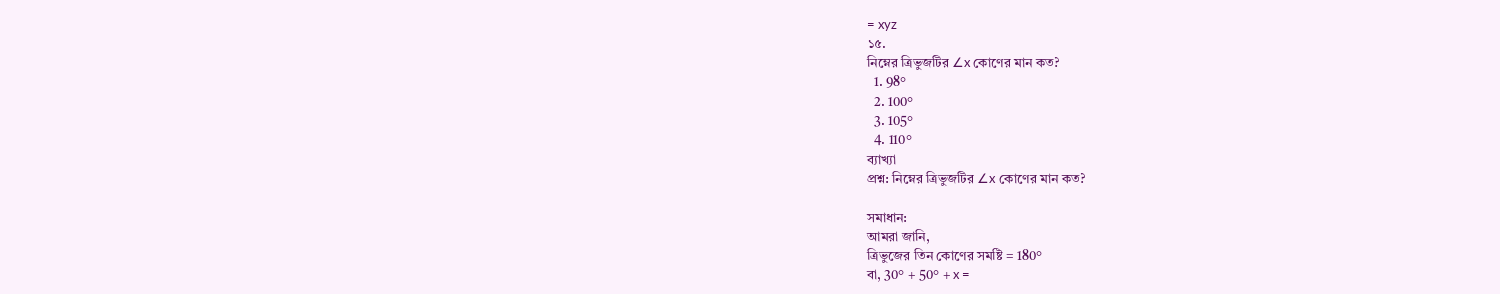= xyz
১৫.
নিম্নের ত্রিভুজটির ∠x কোণের মান কত?
  1. 98°
  2. 100°
  3. 105°
  4. 110°
ব্যাখ্যা
প্রশ্ন: নিম্নের ত্রিভুজটির ∠x কোণের মান কত?

সমাধান:
আমরা জানি,
ত্রিভুজের তিন কোণের সমষ্টি = 180°
বা, 30° + 50° + x =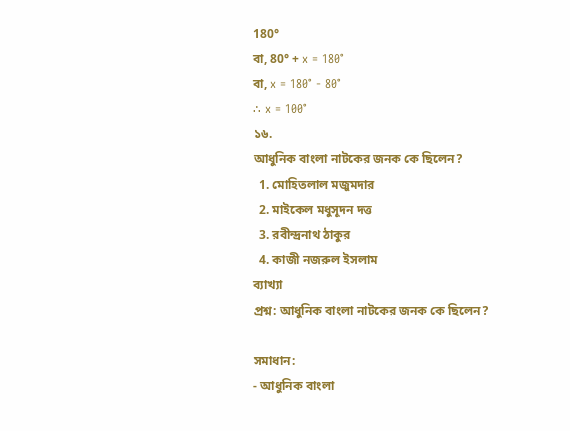180°
বা, 80° + x = 180°
বা, x = 180° - 80°
∴ x = 100°
১৬.
আধুনিক বাংলা নাটকের জনক কে ছিলেন?
  1. মোহিতলাল মজুমদার
  2. মাইকেল মধুসূদন দত্ত
  3. রবীন্দ্রনাথ ঠাকুর
  4. কাজী নজরুল ইসলাম
ব্যাখ্যা
প্রশ্ন: আধুনিক বাংলা নাটকের জনক কে ছিলেন?

সমাধান:
- আধুনিক বাংলা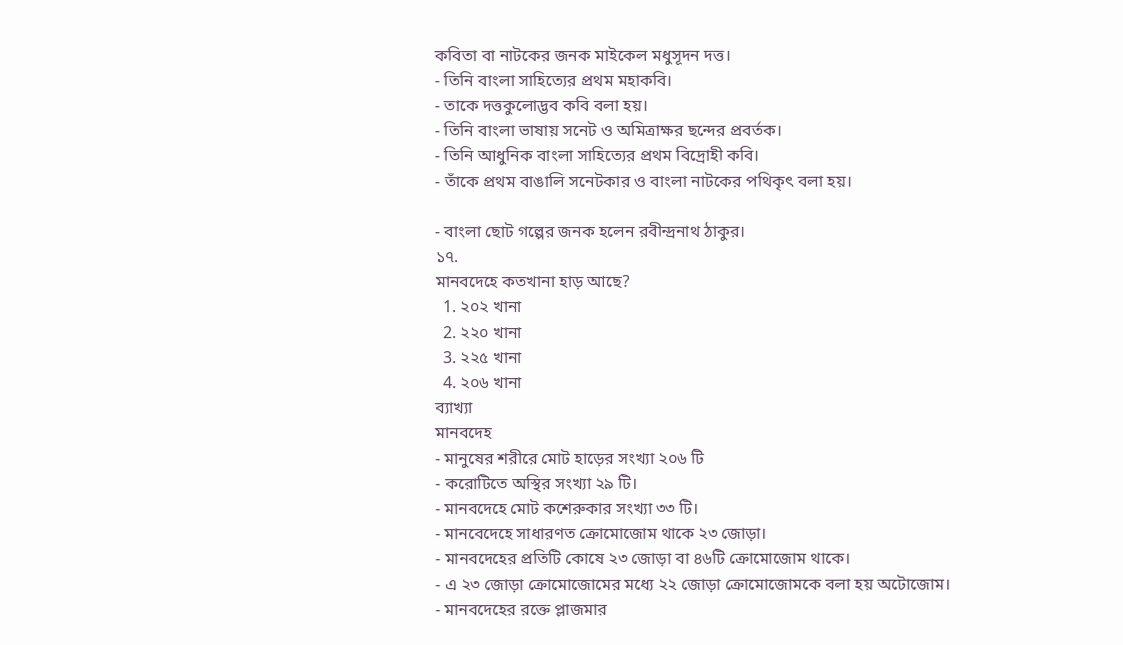কবিতা বা নাটকের জনক মাইকেল মধুসূদন দত্ত।
- তিনি বাংলা সাহিত্যের প্রথম মহাকবি।
- তাকে দত্তকুলোদ্ভব কবি বলা হয়।
- তিনি বাংলা ভাষায় সনেট ও অমিত্রাক্ষর ছন্দের প্রবর্তক।
- তিনি আধুনিক বাংলা সাহিত্যের প্রথম বিদ্রোহী কবি‌।
- তাঁকে প্রথম বাঙালি সনেটকার ও বাংলা নাটকের পথিকৃৎ বলা হয়।

- বাংলা ছোট গল্পের জনক হলেন রবীন্দ্রনাথ ঠাকুর।
১৭.
মানবদেহে কতখানা হাড় আছে?
  1. ২০২ খানা
  2. ২২০ খানা
  3. ২২৫ খানা
  4. ২০৬ খানা
ব্যাখ্যা
মানবদেহ
- মানুষের শরীরে মোট হাড়ের সংখ্যা ২০৬ টি
- করোটিতে অস্থির সংখ্যা ২৯ টি।
- মানবদেহে মোট কশেরুকার সংখ্যা ৩৩ টি।
- মানবেদেহে সাধারণত ক্রোমোজোম থাকে ২৩ জোড়া।
- মানবদেহের প্রতিটি কোষে ২৩ জোড়া বা ৪৬টি ক্রোমোজোম থাকে।
- এ ২৩ জোড়া ক্রোমোজোমের মধ্যে ২২ জোড়া ক্রোমোজোমকে বলা হয় অটোজোম।
- মানবদেহের রক্তে প্লাজমার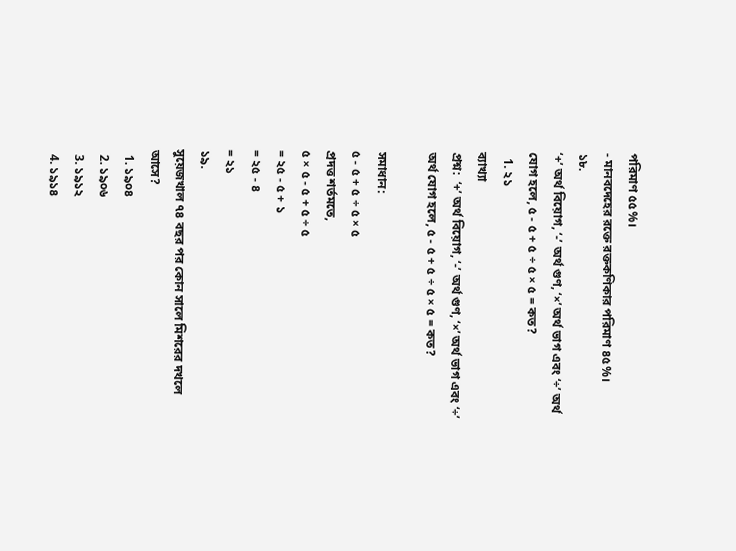পরিমাণ ৫৫%।
- মানবদেহের রক্তে রক্তকণিকার পরিমাণ ৪৫%।
১৮.
‘+’ অর্থ বিয়োগ, ‘-’ অর্থ গুণ, ‘×’ অর্থ ভাগ এবং ‘÷’ অর্থ যোগ হলে, ৫ - ৫ + ৫ ÷ ৫ × ৫ = কত?
  1. ২১
ব্যাখ্যা
প্রশ্ন:  ‘+’ অর্থ বিয়োগ, ‘-’ অর্থ গুণ, ‘×’ অর্থ ভাগ এবং ‘÷’ অর্থ যোগ হলে, ৫ - ৫ + ৫ ÷ ৫ × ৫ = কত?

সমাধান:
৫ - ৫ + ৫ ÷ ৫ × ৫
প্রদত্ত শর্তমতে,
৫ × ৫ - ৫ + ৫ ÷ ৫
= ২৫ - ৫ + ১
= ২৫ - ৪
= ২১
১৯.
সুয়েজখাল ৭৪ বছর পর কোন সালে মিশরের দখলে আসে?
  1. ১৯০৪
  2. ১৯০৬
  3. ১৯১২
  4. ১৯১৪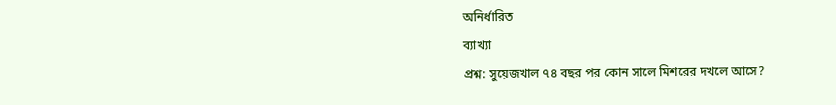অনির্ধারিত
ব্যাখ্যা
প্রশ্ন: সুয়েজখাল ৭৪ বছর পর কোন সালে মিশরের দখলে আসে?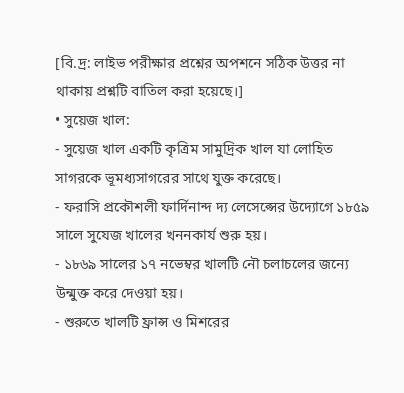[বি.দ্র: লাইভ পরীক্ষার প্রশ্নের অপশনে সঠিক উত্তর না থাকায় প্রশ্নটি বাতিল করা হয়েছে।]
• সুয়েজ খাল:
- সুয়েজ খাল একটি কৃত্রিম সামুদ্রিক খাল যা লোহিত সাগরকে ভূমধ্যসাগরের সাথে যুক্ত করেছে।
- ফরাসি প্রকৌশলী ফার্দিনান্দ দ্য লেসেপ্সের উদ্যোগে ১৮৫৯ সালে সুযেজ খালের খননকার্য শুরু হয়।
- ১৮৬৯ সালের ১৭ নভেম্বর খালটি নৌ চলাচলের জন্যে উন্মুক্ত‍ করে দেওয়া হয়।
- শুরুতে খালটি ফ্রান্স ও মিশরের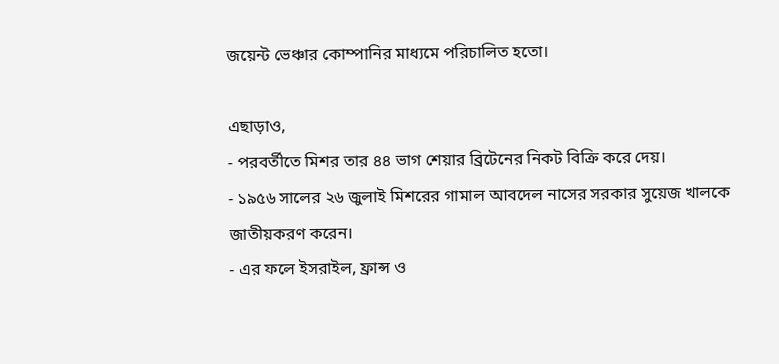জয়েন্ট ভেঞ্চার কোম্পানির মাধ্যমে পরিচালিত হতো।

এছাড়াও,
- পরবর্তীতে মিশর তার ৪৪ ভাগ শেয়ার ব্রিটেনের নিকট বিক্রি করে দেয়।
- ১৯৫৬ সালের ২৬ জুলাই মিশরের গামাল আবদেল নাসের সরকার সুয়েজ খালকে জাতীয়করণ করেন।
- এর ফলে ইসরাইল, ফ্রান্স ও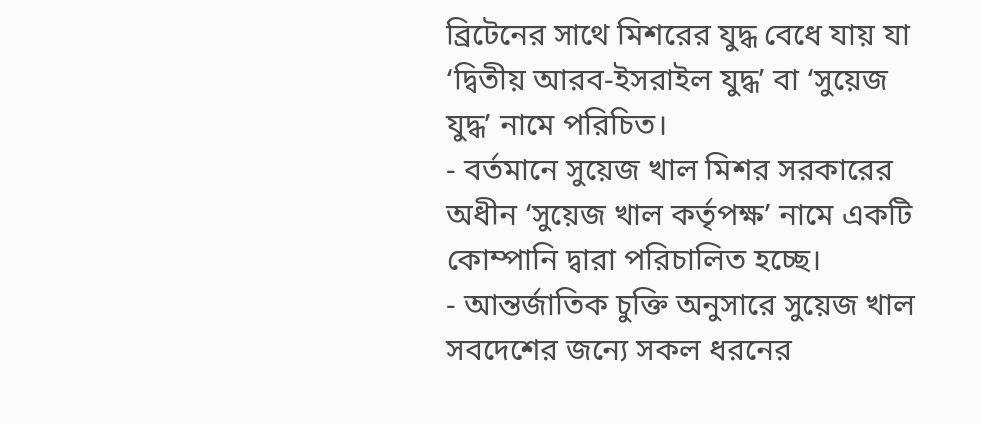ব্রিটেনের সাথে মিশরের যুদ্ধ বেধে যায় যা ‘দ্বিতীয় আরব-ইসরাইল যুদ্ধ’ বা ‘সুয়েজ যুদ্ধ’ নামে পরিচিত।
- বর্তমানে সুয়েজ খাল মিশর সরকারের অধীন ‘সুয়েজ খাল কর্তৃপক্ষ’ নামে একটি কোম্পানি দ্বারা পরিচালিত হচ্ছে।
- আন্তর্জাতিক চুক্তি অনুসারে সুয়েজ খাল সবদেশের জন্যে সকল ধরনের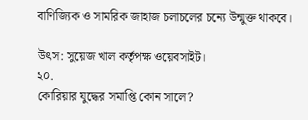বাণিজ্যিক ও সামরিক জাহাজ চলাচলের চন্যে উন্মুক্ত থাকবে।

উৎস: সুয়েজ খাল কর্তৃপক্ষ ওয়েবসাইট।
২০.
কোরিয়ার যুদ্ধের সমাপ্তি কোন সালে?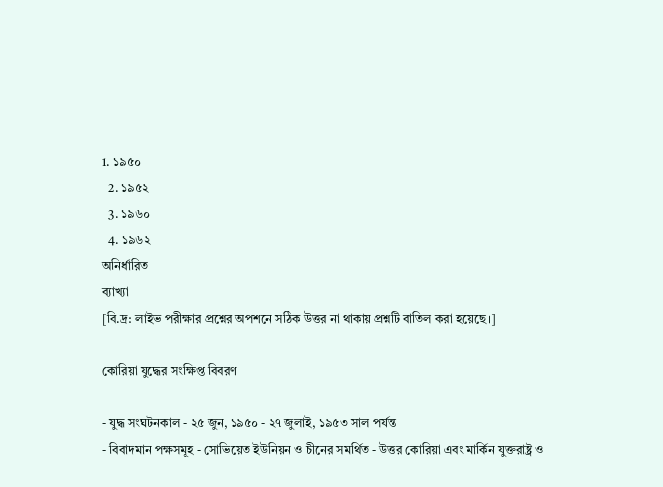1. ১৯৫০
  2. ১৯৫২
  3. ১৯৬০
  4. ১৯৬২
অনির্ধারিত
ব্যাখ্যা
[বি.দ্র: লাইভ পরীক্ষার প্রশ্নের অপশনে সঠিক উত্তর না থাকায় প্রশ্নটি বাতিল করা হয়েছে।]

কোরিয়া যুদ্ধের সংক্ষিপ্ত বিবরণ

- যুদ্ধ সংঘটনকাল - ২৫ জুন, ১৯৫০ - ২৭ জুলাই, ১৯৫৩ সাল পর্যন্ত
- বিবাদমান পক্ষসমূহ - সোভিয়েত ইউনিয়ন ও চীনের সমর্থিত - উত্তর কোরিয়া এবং মার্কিন যুক্তরাষ্ট্র ও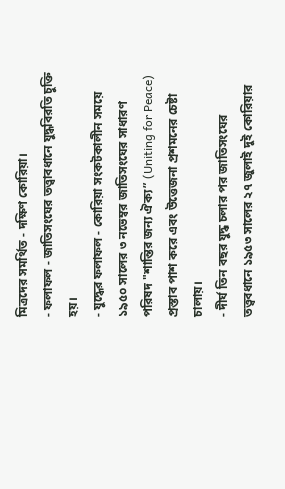মিত্রদের সমর্থিত - দক্ষিণ কোরিয়া।
- ফলাফল - জাতিসংঘের তত্ত্বাবধানে যুদ্ধবিরতি চুক্তি হয়।
- যুদ্ধের ফলাফল - কোরিয়া সংকটকালীন সময়ে ১৯৫০ সালের ৩ নভেম্বর জাতিসংঘের সাধারণ পরিষদ "শান্তির জন্য ঐক্য” (Uniting for Peace)  প্রস্তাব পাশ করে এবং উত্তেজনা প্রশমনের চেষ্টা চালায়।
- দীর্ঘ তিন বছর যুদ্ধ চলার পর জাতিসংঘের তত্ত্ববধানে ১৯৫৩ সালের ২৭ জুলাই দুই কোরিয়ার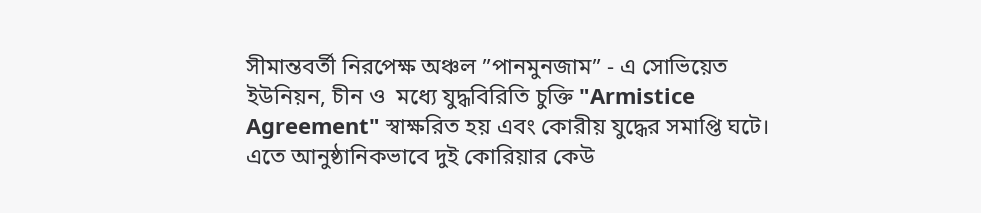সীমান্তবর্তী নিরপেক্ষ অঞ্চল ”পানমুনজাম” - এ সোভিয়েত ইউনিয়ন, চীন ও  মধ্যে যুদ্ধবিরিতি চুক্তি "Armistice Agreement" স্বাক্ষরিত হয় এবং কোরীয় যুদ্ধের সমাপ্তি ঘটে। এতে আনুষ্ঠানিকভাবে দুই কোরিয়ার কেউ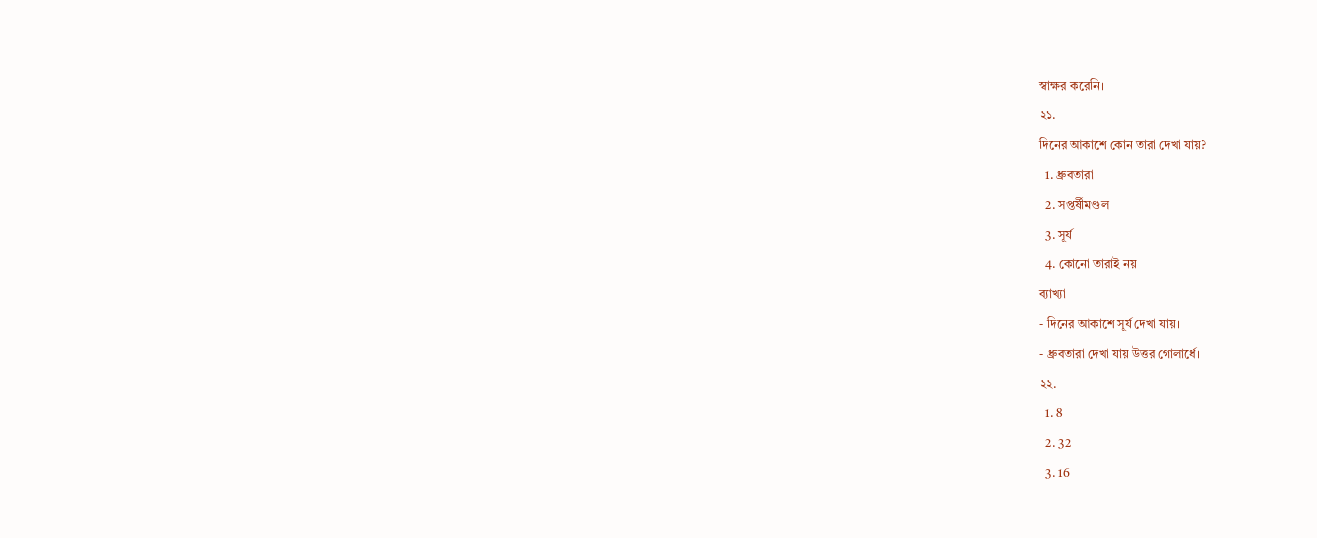স্বাক্ষর করেনি।
২১.
দিনের আকাশে কোন তারা দেখা যায়?
  1. ধ্রুবতারা
  2. সপ্তর্ষীমণ্ডল
  3. সূর্য
  4. কোনো তারাই নয়
ব্যাখ্যা
- দিনের আকাশে সূর্য দেখা যায়।
- ধ্রুবতারা দেখা যায় উত্তর গোলার্ধে।
২২.
  1. 8
  2. 32
  3. 16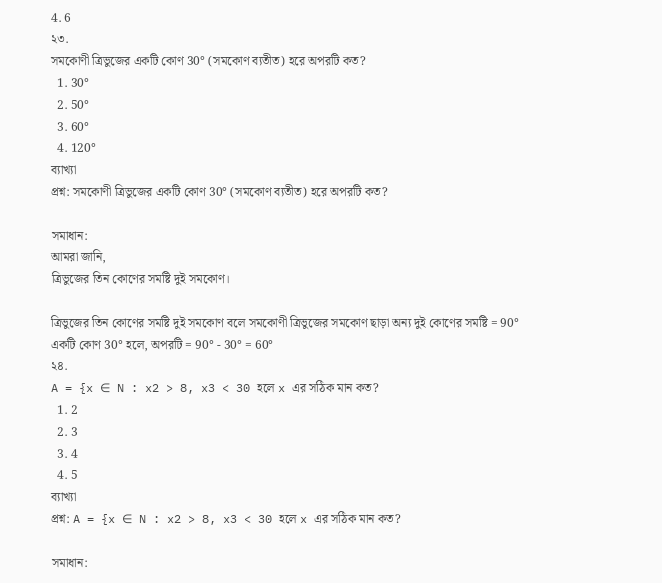4. 6
২৩.
সমকোণী ত্রিভুজের একটি কোণ 30° (সমকোণ ব্যতীত) হরে অপরটি কত?
  1. 30°
  2. 50°
  3. 60°
  4. 120°
ব্যাখ্যা
প্রশ্ন: সমকোণী ত্রিভুজের একটি কোণ 30° (সমকোণ ব্যতীত) হরে অপরটি কত?

সমাধান:
আমরা জানি,
ত্রিভুজের তিন কোণের সমষ্টি দুই সমকোণ।

ত্রিভুজের তিন কোণের সমষ্টি দুই সমকোণ বলে সমকোণী ত্রিভুজের সমকোণ ছাড়া অন্য দুই কোণের সমষ্টি = 90°
একটি কোণ 30° হলে, অপরটি = 90° - 30° = 60°
২৪.
A = {x ∈ N : x2 > 8, x3 < 30 হলে x এর সঠিক মান কত?
  1. 2
  2. 3
  3. 4
  4. 5
ব্যাখ্যা
প্রশ্ন: A = {x ∈ N : x2 > 8, x3 < 30 হলে x এর সঠিক মান কত?

সমাধান: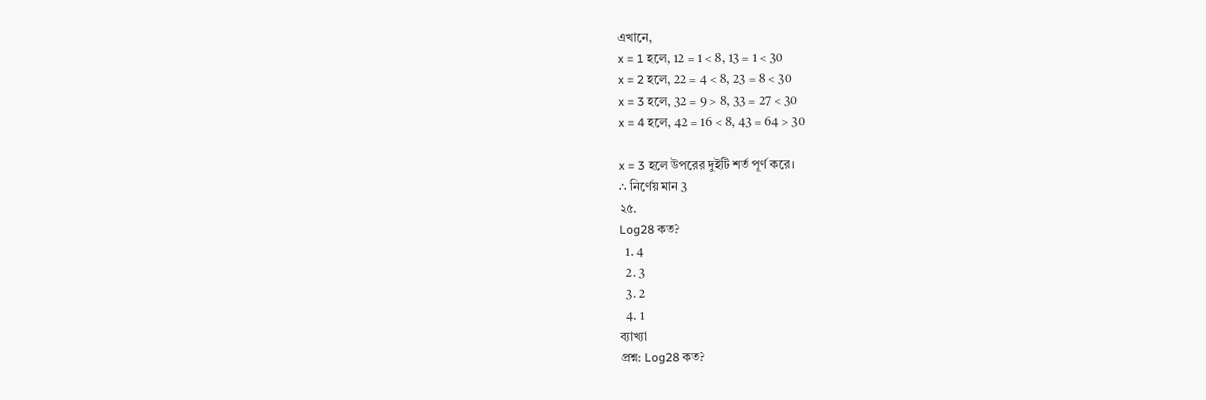এখানে,
x = 1 হলে, 12 = 1 < 8, 13 = 1 < 30
x = 2 হলে, 22 = 4 < 8, 23 = 8 < 30
x = 3 হলে, 32 = 9 > 8, 33 = 27 < 30
x = 4 হলে, 42 = 16 < 8, 43 = 64 > 30

x = 3 হলে উপরের দুইটি শর্ত পূর্ণ করে।
∴ নির্ণেয় মান 3
২৫.
Log28 কত?
  1. 4
  2. 3
  3. 2
  4. 1
ব্যাখ্যা
প্রশ্ন: Log28 কত?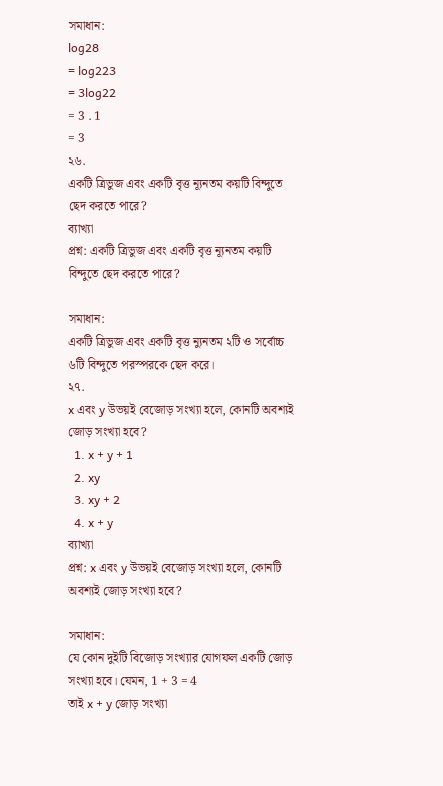সমাধান:
log28
= log223
= 3log22
= 3 . 1
= 3
২৬.
একটি ত্রিভুজ এবং একটি বৃত্ত ন্যূনতম কয়টি বিন্দুতে ছেদ করতে পারে?
ব্যাখ্যা
প্রশ্ন: একটি ত্রিভুজ এবং একটি বৃত্ত ন্যূনতম কয়টি বিন্দুতে ছেদ করতে পারে?

সমাধান:
একটি ত্রিভুজ এবং একটি বৃত্ত ন্যুনতম ২টি ও সর্বোচ্চ ৬টি বিন্দুতে পরস্পরকে ছেদ করে।
২৭.
x এবং y উভয়ই বেজোড় সংখ্যা হলে, কোনটি অবশ্যই জোড় সংখ্যা হবে?
  1. x + y + 1
  2. xy
  3. xy + 2
  4. x + y
ব্যাখ্যা
প্রশ্ন: x এবং y উভয়ই বেজোড় সংখ্যা হলে, কোনটি অবশ্যই জোড় সংখ্যা হবে?

সমাধান:
যে কোন দুইটি বিজোড় সংখ্যার যোগফল একটি জোড় সংখ্যা হবে। যেমন, 1 + 3 = 4
তাই x + y জোড় সংখ্যা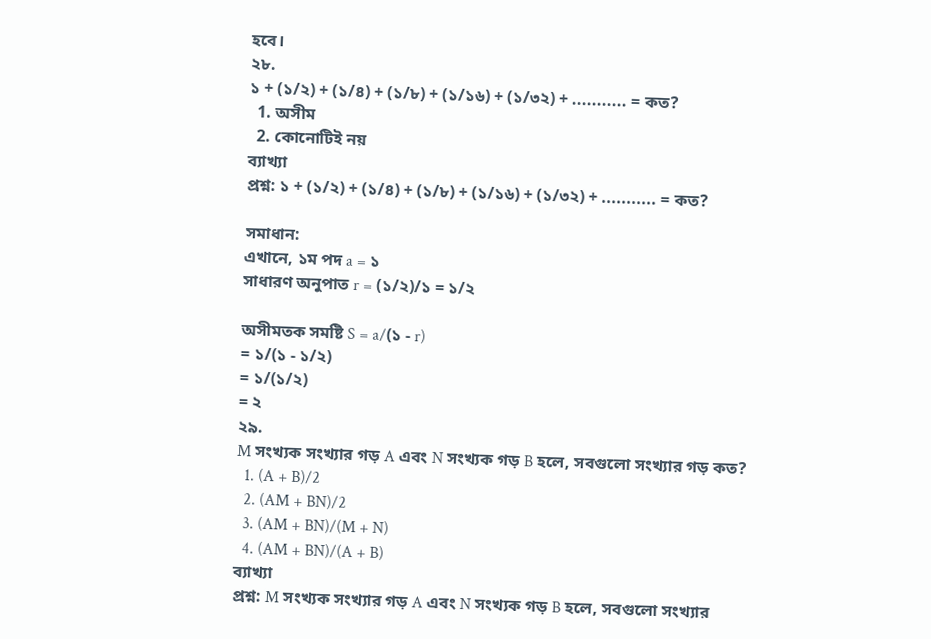হবে।
২৮.
১ + (১/২) + (১/৪) + (১/৮) + (১/১৬) + (১/৩২) + ........... = কত?
  1. অসীম
  2. কোনোটিই নয়
ব্যাখ্যা
প্রশ্ন: ১ + (১/২) + (১/৪) + (১/৮) + (১/১৬) + (১/৩২) + ........... = কত?

সমাধান:
এখানে, ১ম পদ a = ১
সাধারণ অনুপাত r = (১/২)/১ = ১/২

অসীমতক সমষ্টি S = a/(১ - r)
= ১/(১ - ১/২)
= ১/(১/২)
= ২
২৯.
M সংখ্যক সংখ্যার গড় A এবং N সংখ্যক গড় B হলে, সবগুলো সংখ্যার গড় কত?
  1. (A + B)/2
  2. (AM + BN)/2
  3. (AM + BN)/(M + N)
  4. (AM + BN)/(A + B)
ব্যাখ্যা
প্রশ্ন: M সংখ্যক সংখ্যার গড় A এবং N সংখ্যক গড় B হলে, সবগুলো সংখ্যার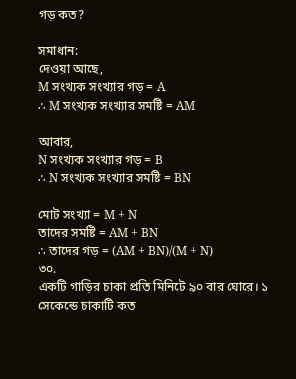গড় কত?

সমাধান:
দেওয়া আছে,
M সংখ্যক সংখ্যার গড় = A
∴ M সংখ্যক সংখ্যার সমষ্টি = AM

আবার,
N সংখ্যক সংখ্যার গড় = B
∴ N সংখ্যক সংখ্যার সমষ্টি = BN

মোট সংখ্যা = M + N
তাদের সমষ্টি = AM + BN
∴ তাদের গড় = (AM + BN)/(M + N)
৩০.
একটি গাড়ির চাকা প্রতি মিনিটে ৯০ বার ঘোরে। ১ সেকেন্ডে চাকাটি কত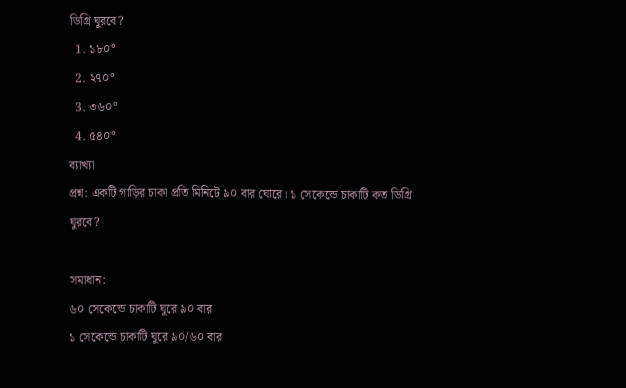ডিগ্রি ঘুরবে?
  1. ১৮০°
  2. ২৭০°
  3. ৩৬০°
  4. ৫৪০°
ব্যাখ্যা
প্রশ্ন: একটি গাড়ির চাকা প্রতি মিনিটে ৯০ বার ঘোরে। ১ সেকেন্ডে চাকাটি কত ডিগ্রি ঘুরবে?

সমাধান:
৬০ সেকেন্ডে চাকাটি ঘুরে ৯০ বার
১ সেকেন্ডে চাকাটি ঘুরে ৯০/৬০ বার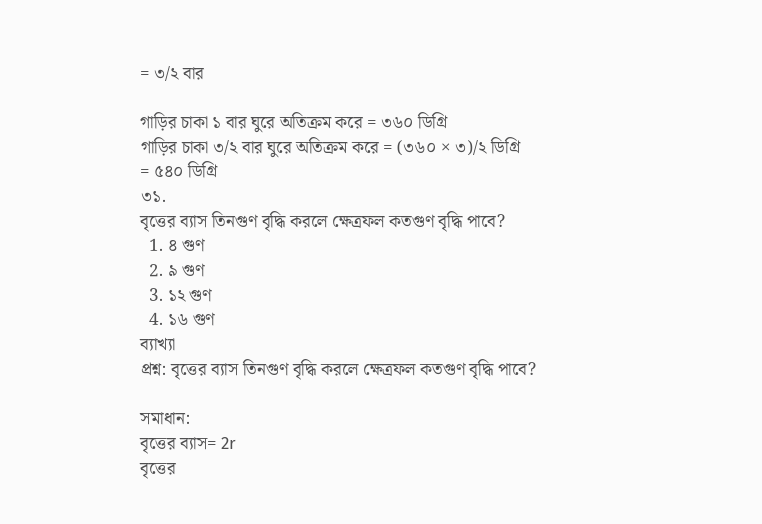= ৩/২ বার

গাড়ির চাকা ১ বার ঘুরে অতিক্রম করে = ৩৬০ ডিগ্রি
গাড়ির চাকা ৩/২ বার ঘুরে অতিক্রম করে = (৩৬০ × ৩)/২ ডিগ্রি
= ৫৪০ ডিগ্রি
৩১.
বৃত্তের ব্যাস তিনগুণ বৃদ্ধি করলে ক্ষেত্রফল কতগুণ বৃদ্ধি পাবে?
  1. ৪ গুণ
  2. ৯ গুণ
  3. ১২ গুণ
  4. ১৬ গুণ
ব্যাখ্যা
প্রশ্ন: বৃত্তের ব্যাস তিনগুণ বৃদ্ধি করলে ক্ষেত্রফল কতগুণ বৃদ্ধি পাবে?

সমাধান:
বৃত্তের ব্যাস= 2r
বৃত্তের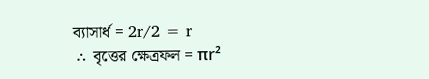ব্যাসার্ধ = 2r/2 = r
∴ বৃত্তের ক্ষেত্রফল = πr²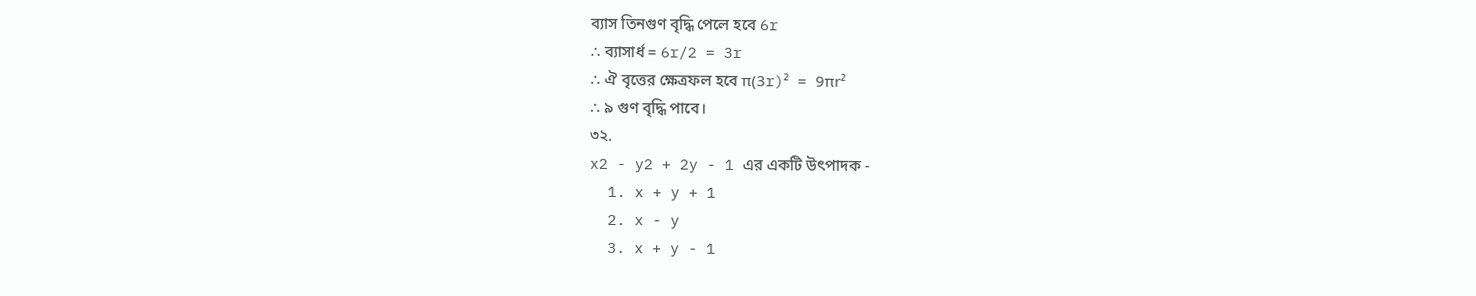ব্যাস তিনগুণ বৃদ্ধি পেলে হবে 6r
∴ ব্যাসার্ধ = 6r/2 = 3r
∴ ঐ বৃত্তের ক্ষেত্রফল হবে π(3r)² = 9πr²
∴ ৯ গুণ বৃদ্ধি পাবে।
৩২.
x2 - y2 + 2y - 1 এর একটি উৎপাদক -
  1. x + y + 1
  2. x - y
  3. x + y - 1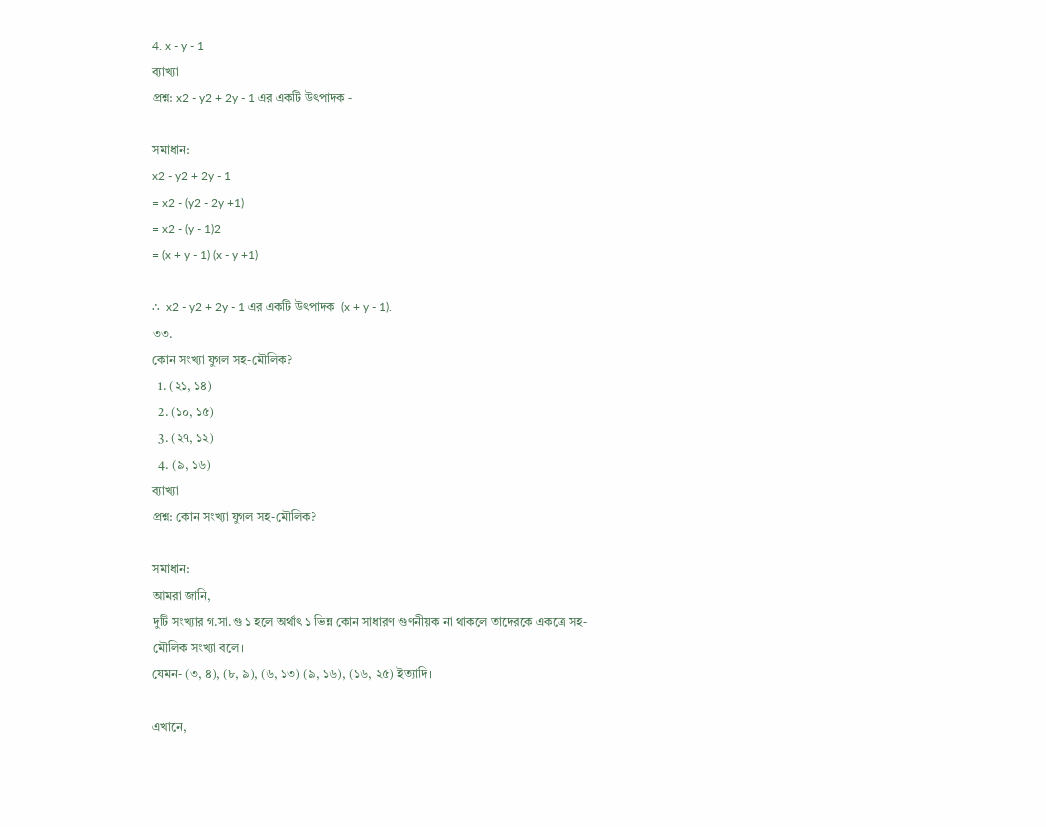4. x - y - 1
ব্যাখ্যা
প্রশ্ন: x2 - y2 + 2y - 1 এর একটি উৎপাদক -

সমাধান:
x2 - y2 + 2y - 1
= x2 - (y2 - 2y +1)
= x2 - (y - 1)2
= (x + y - 1) (x - y +1)

∴  x2 - y2 + 2y - 1 এর একটি উৎপাদক  (x + y - 1).
৩৩.
কোন সংখ্যা যুগল সহ-মৌলিক?
  1. (২১, ১৪)
  2. (১০, ১৫)
  3. (২৭, ১২)
  4. (৯, ১৬)
ব্যাখ্যা
প্রশ্ন: কোন সংখ্যা যুগল সহ-মৌলিক?

সমাধান:
আমরা জানি,
দুটি সংখ্যার গ.সা.গু ১ হলে‌ অর্থাৎ ১ ভিন্ন কোন সাধারণ গুণনীয়ক না থাকলে তাদেরকে একত্রে সহ-মৌলিক সংখ্যা বলে।
যেমন- (৩, ৪), (৮, ৯), (৬, ১৩) (৯, ১৬), (১৬, ২৫) ইত্যাদি।

এখানে,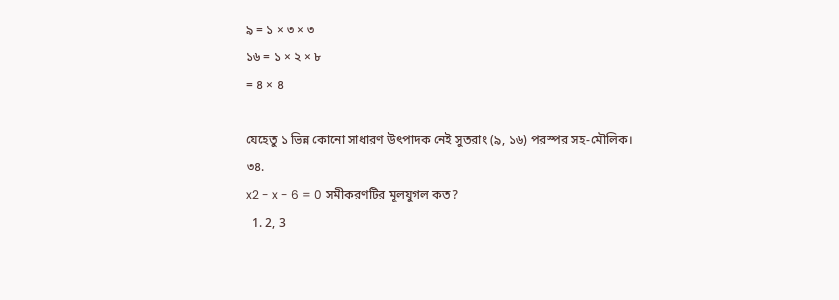৯ = ১ × ৩ × ৩
১৬ = ১ × ২ × ৮
= ৪ × ৪

যেহেতু ১ ভিন্ন কোনো সাধারণ উৎপাদক নেই সুতরাং (৯, ১৬) পরস্পর সহ-মৌলিক।
৩৪.
x2 - x - 6 = 0 সমীকরণটির মূলযুগল কত?
  1. 2, 3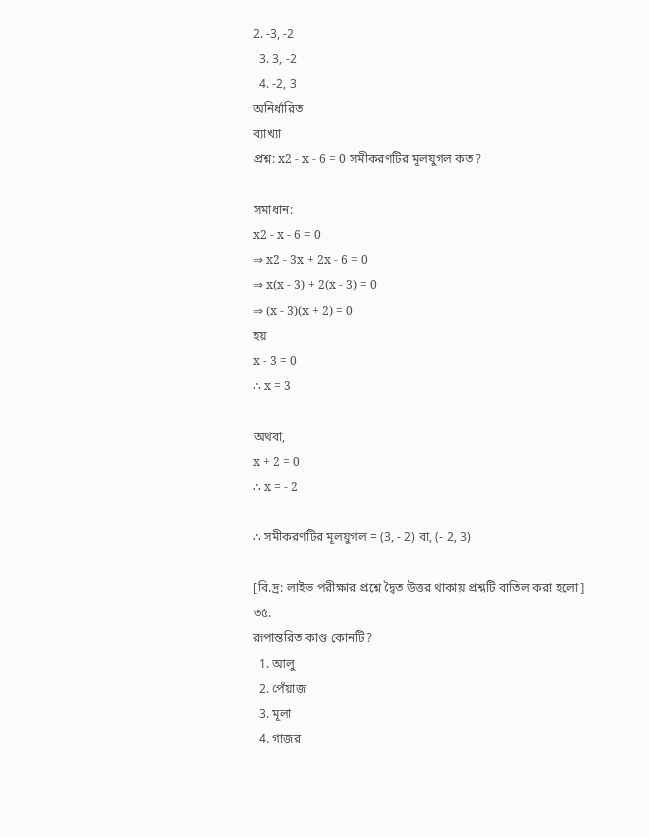2. -3, -2
  3. 3, -2
  4. -2, 3
অনির্ধারিত
ব্যাখ্যা
প্রশ্ন: x2 - x - 6 = 0 সমীকরণটির মূলযুগল কত?

সমাধান:
x2 - x - 6 = 0
⇒ x2 - 3x + 2x - 6 = 0
⇒ x(x - 3) + 2(x - 3) = 0
⇒ (x - 3)(x + 2) = 0
হয়
x - 3 = 0
∴ x = 3

অথবা,
x + 2 = 0
∴ x = - 2

∴ সমীকরণটির মূলযুগল = (3, - 2) বা, (- 2, 3)

[বি.দ্র: লাইভ পরীক্ষার প্রশ্নে দ্বৈত উত্তর থাকায় প্রশ্নটি বাতিল করা হলো]
৩৫.
রূপান্তরিত কাণ্ড কোনটি?
  1. আলু
  2. পেঁয়াজ
  3. মূলা
  4. গাজর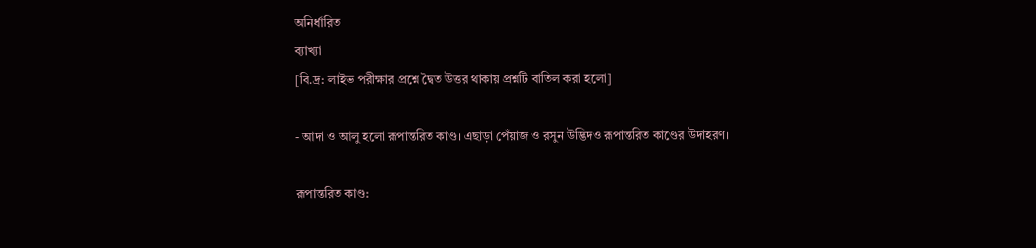অনির্ধারিত
ব্যাখ্যা
[বি.দ্র: লাইভ পরীক্ষার প্রশ্নে দ্বৈত উত্তর থাকায় প্রশ্নটি বাতিল করা হলো]

- আদা ও আলু হলো রূপান্তরিত কাণ্ড। এছাড়া পেঁয়াজ ও রসুন উদ্ভিদও রূপান্তরিত কাণ্ডের উদাহরণ।

রূপান্তরিত কাণ্ড: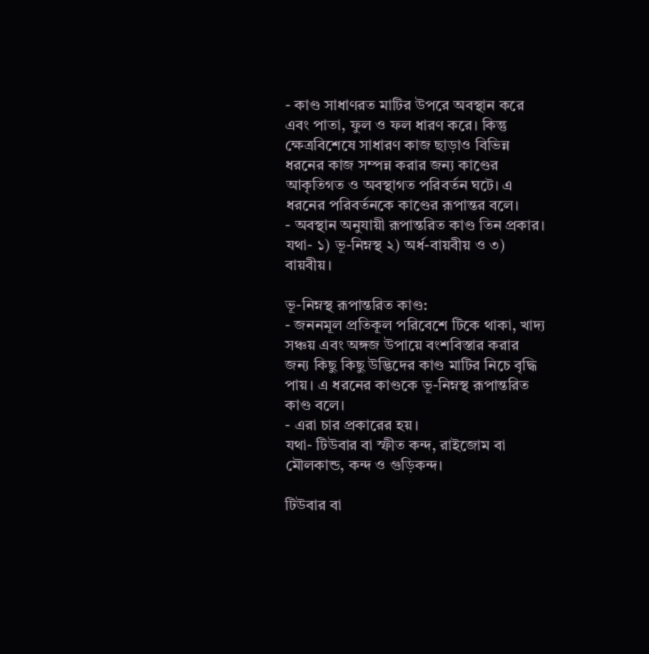- কাণ্ড সাধাণরত মাটির উপরে অবস্থান করে এবং পাতা, ফুল ও ফল ধারণ করে। কিন্তু ক্ষেত্রবিশেষে সাধারণ কাজ ছাড়াও বিভিন্ন ধরনের কাজ সম্পন্ন করার জন্য কাণ্ডের আকৃতিগত ও অবস্থাগত পরিবর্তন ঘটে। এ ধরনের পরিবর্তনকে কাণ্ডের রূপান্তর বলে।
- অবস্থান অনুযায়ী রূপান্তরিত কাণ্ড তিন প্রকার।
যথা- ১) ভূ-নিম্নস্থ ২) অর্ধ-বায়বীয় ও ৩) বায়বীয়।

ভূ-নিম্নস্থ রূপান্তরিত কাণ্ড:
- জননমূল প্রতিকূল পরিবেশে টিকে থাকা, খাদ্য সঞ্চয় এবং অঙ্গজ উপায়ে বংশবিস্তার করার জন্য কিছু কিছু উদ্ভিদের কাণ্ড মাটির নিচে বৃদ্ধি পায়। এ ধরনের কাণ্ডকে ভূ-নিম্নস্থ রূপান্তরিত কাণ্ড বলে।
- এরা চার প্রকারের হয়।
যথা- টিউবার বা স্ফীত কন্দ, রাইজোম বা মৌলকান্ড, কন্দ ও গুড়িকন্দ।

টিউবার বা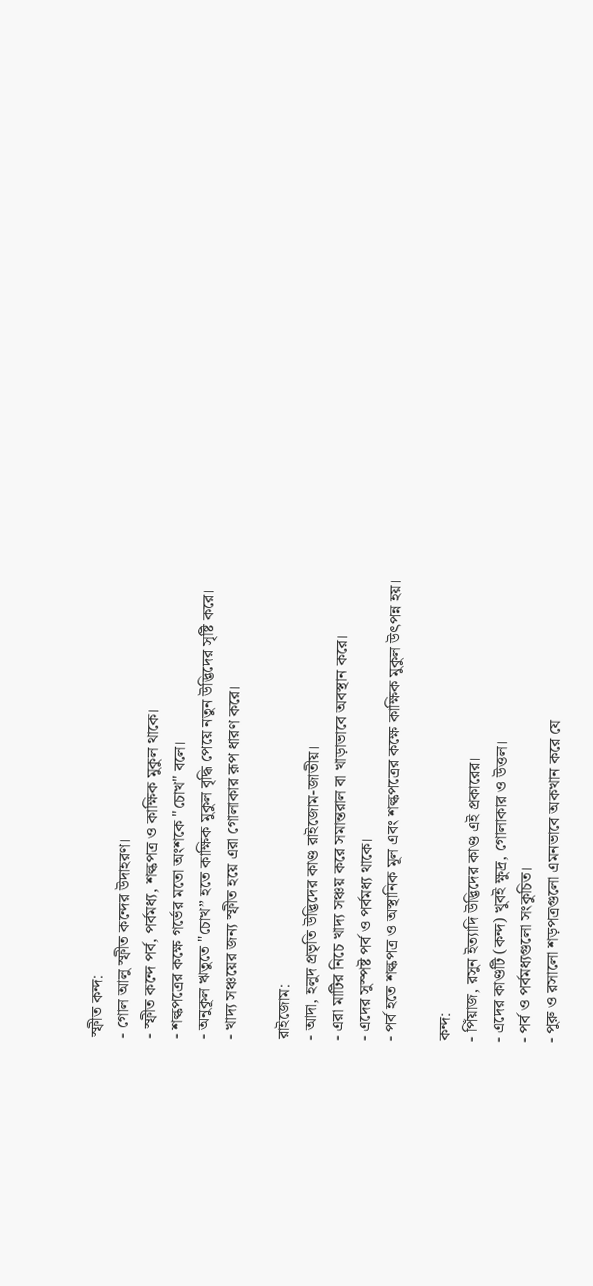স্ফীত কন্দ:
- গোল আলু স্ফীত কন্দের উদাহরণ।
- স্ফীত কন্দে পর্ব, পর্বমধ্য, শল্কপত্র ও কাক্ষিক মুকুল থাকে।
- শল্কপত্রের কক্ষে গর্ভের মতো অংশকে "চোখ" বলে।
- অনুকূল ঋতুতে "চোখ” হতে কাক্ষিক মুকুল বৃদ্ধি পেয়ে নতুন উদ্ভিদের সৃষ্টি করে।
- খাদ্য সঞ্চয়ের জন্য স্ফীত হয়ে এরা গোলাকার রূপ ধারণ করে।

রাইজোম:
- আদা, হলুদ প্রভৃতি উদ্ভিদের কাণ্ড রাইজোম-জাতীয়।
- এরা মাটির নিচে খাদ্য সঞ্চয় করে সমান্তরাল বা খাড়াভাবে অবস্থান করে।
- এদের সুস্পষ্ট পর্ব ও পর্বমধ্য থাকে।
- পর্ব হতে শল্কপত্র ও অস্থানিক মূল এবং শল্কপত্রের কক্ষে কাক্ষিক মুকুল উৎপন্ন হয়।

কন্দ:
- পিঁয়াজ, রসুন ইত্যাদি উদ্ভিদের কাণ্ড এই প্রকারের।
- এদের কাণ্ডটি (কন্দ) খুবই ক্ষুদ্র, গোলাকার ও উত্তল।
- পর্ব ও পর্বমধ্যগুলো সংকুচিত।
- পুরু ও রসালো শড়পত্রগুলো এমনভাবে অকখান করে যে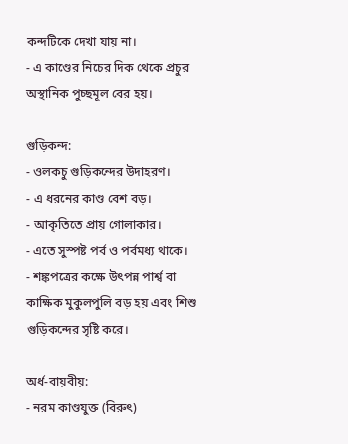কন্দটিকে দেখা যায় না।
- এ কাণ্ডের নিচের দিক থেকে প্রচুর অস্থানিক পুচ্ছমূল বের হয়।

গুড়িকন্দ:
- ওলকচু গুড়িকন্দের উদাহরণ।
- এ ধরনের কাণ্ড বেশ বড়।
- আকৃতিতে প্রায় গোলাকার।
- এতে সুস্পষ্ট পর্ব ও পর্বমধ্য থাকে।
- শঙ্কপত্রের কক্ষে উৎপন্ন পার্শ্ব বা কাক্ষিক মুকুলপুলি বড় হয় এবং শিশু গুড়িকন্দের সৃষ্টি করে।

অর্ধ-বায়বীয়:
- নরম কাণ্ডযুক্ত (বিরুৎ)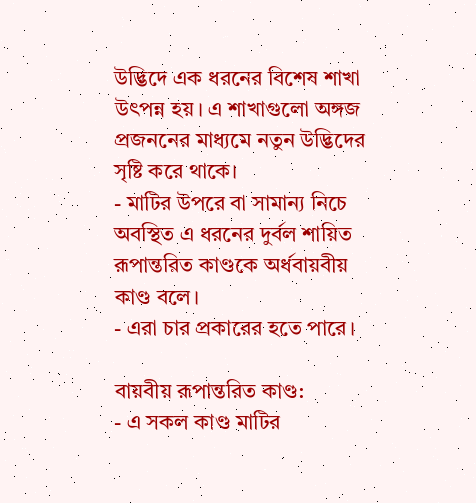উদ্ভিদে এক ধরনের বিশেষ শাখা উৎপন্ন হয়। এ শাখাগুলো অঙ্গজ প্রজননের মাধ্যমে নতুন উদ্ভিদের সৃষ্টি করে থাকে।
- মাটির উপরে বা সামান্য নিচে অবস্থিত এ ধরনের দুর্বল শায়িত রূপান্তরিত কাণ্ডকে অর্ধবায়বীয় কাণ্ড বলে।
- এরা চার প্রকারের হতে পারে।

বায়বীয় রূপান্তরিত কাণ্ড:
- এ সকল কাণ্ড মাটির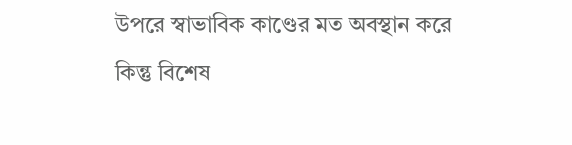উপরে স্বাভাবিক কাণ্ডের মত অবস্থান করে কিন্তু বিশেষ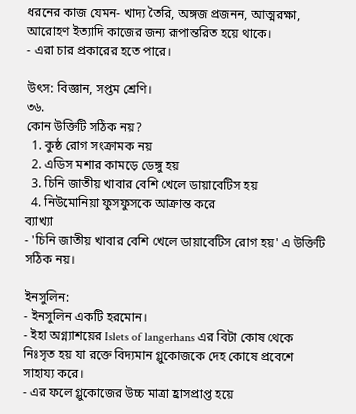ধরনের কাজ যেমন- খাদ্য তৈরি, অঙ্গজ প্রজনন, আত্মরক্ষা, আরোহণ ইত্যাদি কাজের জন্য রূপান্তরিত হয়ে থাকে।
- এরা চার প্রকারের হতে পারে।

উৎস: বিজ্ঞান, সপ্তম শ্রেণি।
৩৬.
কোন উক্তিটি সঠিক নয়?
  1. কুষ্ঠ রোগ সংক্রামক নয়
  2. এডিস মশার কামড়ে ডেঙ্গু হয়
  3. চিনি জাতীয় খাবার বেশি খেলে ডায়াবেটিস হয়
  4. নিউমোনিয়া ফুসফুসকে আক্রান্ত করে
ব্যাখ্যা
- 'চিনি জাতীয় খাবার বেশি খেলে ডায়াবেটিস রোগ হয়' এ উক্তিটি সঠিক নয়।

ইনসুলিন:
- ইনসুলিন একটি হরমোন।
- ইহা অগ্ন্যাশয়ের Islets of langerhans এর বিটা কোষ থেকে নিঃসৃত হয় যা রক্তে বিদ্যমান গ্লুকোজকে দেহ কোষে প্রবেশে সাহায্য করে।
- এর ফলে গ্লুকোজের উচ্চ মাত্রা হ্রাসপ্রাপ্ত হয়ে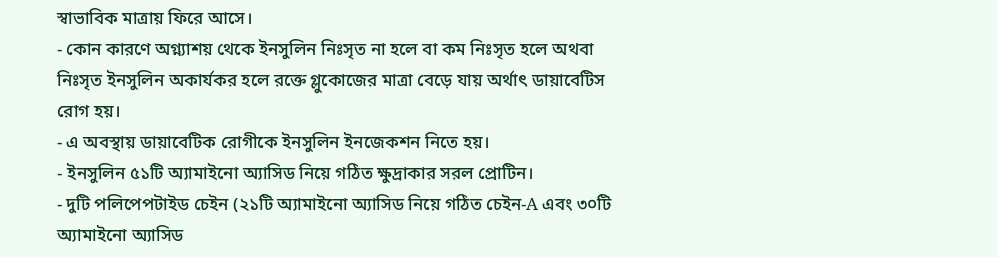স্বাভাবিক মাত্রায় ফিরে আসে।
- কোন কারণে অগ্ন্যাশয় থেকে ইনসুলিন নিঃসৃত না হলে বা কম নিঃসৃত হলে অথবা নিঃসৃত ইনসুলিন অকার্যকর হলে রক্তে গ্লুকোজের মাত্রা বেড়ে যায় অর্থাৎ ডায়াবেটিস রোগ হয়।
- এ অবস্থায় ডায়াবেটিক রোগীকে ইনসুলিন ইনজেকশন নিতে হয়।
- ইনসুলিন ৫১টি অ্যামাইনো অ্যাসিড নিয়ে গঠিত ক্ষুদ্রাকার সরল প্রোটিন।
- দুটি পলিপেপটাইড চেইন (২১টি অ্যামাইনো অ্যাসিড নিয়ে গঠিত চেইন-A এবং ৩০টি অ্যামাইনো অ্যাসিড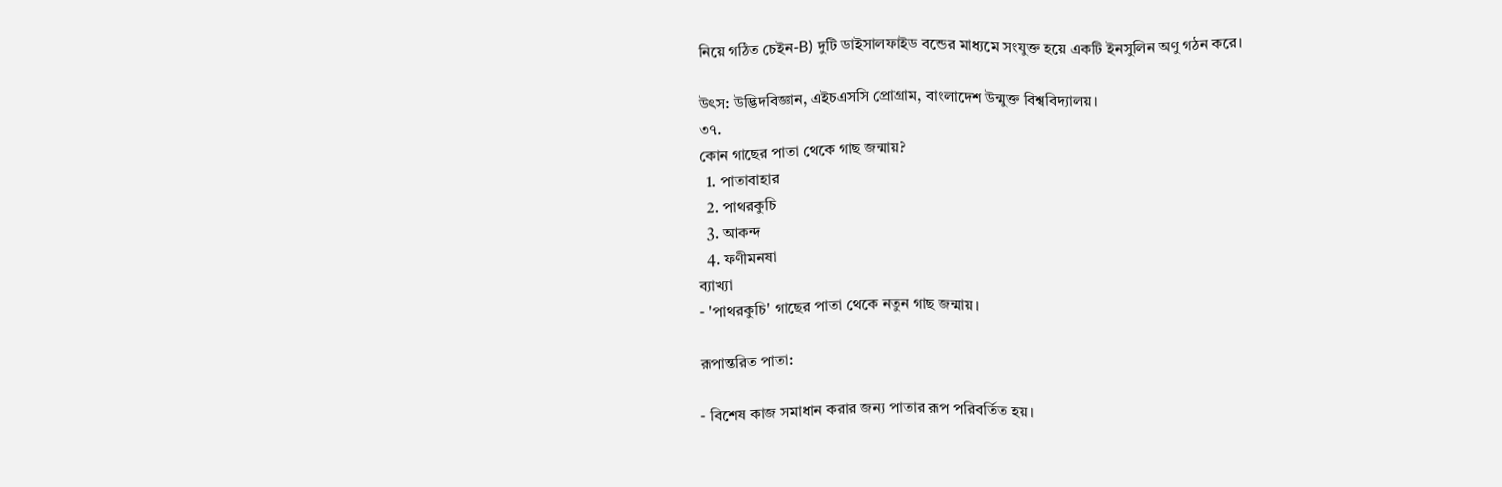নিয়ে গঠিত চেইন-B) দুটি ডাইসালফাইড বন্ডের মাধ্যমে সংযুক্ত হয়ে একটি ইনসুলিন অণু গঠন করে।

উৎস: উদ্ভিদবিজ্ঞান, এইচএসসি প্রোগ্রাম, বাংলাদেশ উন্মুক্ত বিশ্ববিদ্যালয়।
৩৭.
কোন গাছের পাতা থেকে গাছ জন্মায়?
  1. পাতাবাহার
  2. পাথরকুচি
  3. আকন্দ
  4. ফণীমনষা
ব্যাখ্যা
- 'পাথরকুচি' গাছের পাতা থেকে নতুন গাছ জন্মায়।

রূপান্তরিত পাতা:

- বিশেষ কাজ সমাধান করার জন্য পাতার রূপ পরিবর্তিত হয়।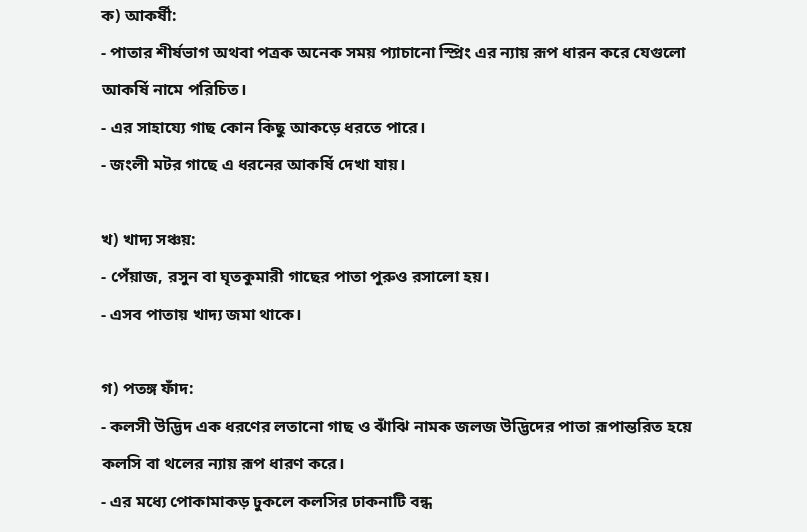ক) আকর্ষী:
- পাতার শীর্ষভাগ অথবা পত্রক অনেক সময় প্যাচানো স্প্রিং এর ন্যায় রূপ ধারন করে যেগুলো আকর্ষি নামে পরিচিত।
- এর সাহায্যে গাছ কোন কিছু আকড়ে ধরতে পারে।
- জংলী মটর গাছে এ ধরনের আকর্ষি দেখা যায়।

খ) খাদ্য সঞ্চয়:
- পেঁয়াজ, রসুন বা ঘৃতকুমারী গাছের পাতা পুরুও রসালো হয়।
- এসব পাতায় খাদ্য জমা থাকে।

গ) পতঙ্গ ফাঁদ:
- কলসী উদ্ভিদ এক ধরণের লতানো গাছ ও ঝাঁঝি নামক জলজ উদ্ভিদের পাতা রূপান্তরিত হয়ে কলসি বা থলের ন্যায় রূপ ধারণ করে।
- এর মধ্যে পোকামাকড় ঢুকলে কলসির ঢাকনাটি বন্ধ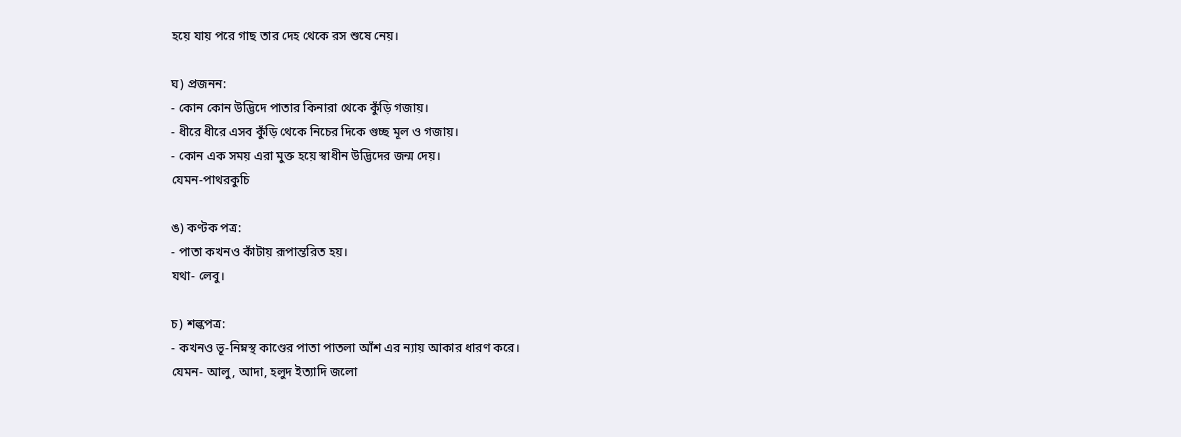হয়ে যায় পরে গাছ তার দেহ থেকে রস শুষে নেয়।

ঘ) প্রজনন:
- কোন কোন উদ্ভিদে পাতার কিনারা থেকে কুঁড়ি গজায়।
- ধীরে ধীরে এসব কুঁড়ি থেকে নিচের দিকে গুচ্ছ মূল ও গজায়।
- কোন এক সময় এরা মুক্ত হয়ে স্বাধীন উদ্ভিদের জন্ম দেয়।
যেমন-পাথরকুচি

ঙ) কণ্টক পত্র:
- পাতা কখনও কাঁটায় রূপান্তরিত হয়।
যথা- লেবু।

চ) শল্কপত্র:
- কখনও ভূ-নিম্নস্থ কাণ্ডের পাতা পাতলা আঁশ এর ন্যায় আকার ধারণ করে।
যেমন- আলু, আদা, হলুদ ইত্যাদি জলো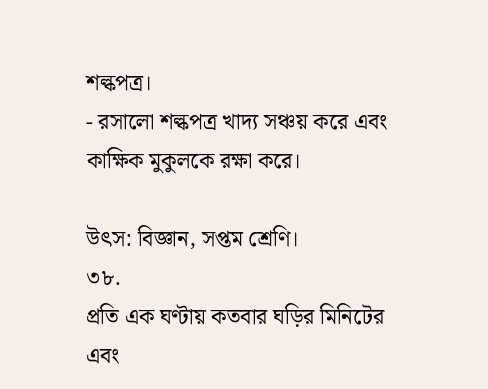শল্কপত্র।
- রসালো শল্কপত্র খাদ্য সঞ্চয় করে এবং কাক্ষিক মুকুলকে রক্ষা করে।

উৎস: বিজ্ঞান, সপ্তম শ্রেণি।
৩৮.
প্রতি এক ঘণ্টায় কতবার ঘড়ির মিনিটের এবং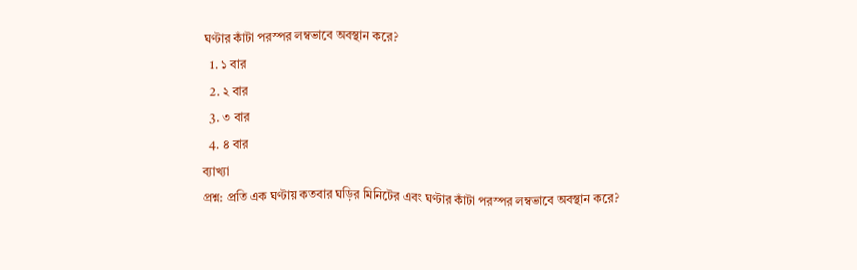ঘণ্টার কাঁটা পরস্পর লম্বভাবে অবস্থান করে?
  1. ১ বার
  2. ২ বার
  3. ৩ বার
  4. ৪ বার
ব্যাখ্যা
প্রশ্ন: প্রতি এক ঘণ্টায় কতবার ঘড়ির মিনিটের এবং ঘণ্টার কাঁটা পরস্পর লম্বভাবে অবস্থান করে?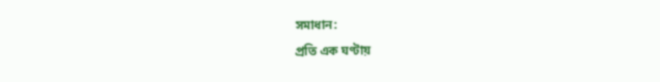সমাধান:
প্রতি এক ঘণ্টায়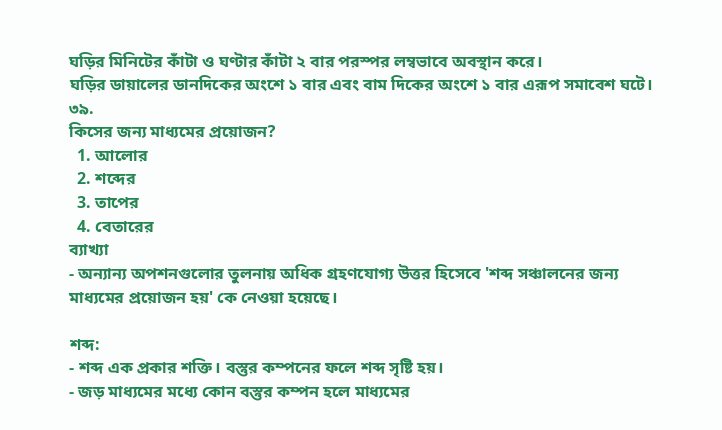ঘড়ির মিনিটের কাঁটা ও ঘণ্টার কাঁটা ২ বার পরস্পর লম্বভাবে অবস্থান করে।
ঘড়ির ডায়ালের ডানদিকের অংশে ১ বার এবং বাম দিকের অংশে ১ বার এরূপ সমাবেশ ঘটে।
৩৯.
কিসের জন্য মাধ্যমের প্রয়োজন?
  1. আলোর
  2. শব্দের
  3. তাপের
  4. বেতারের
ব্যাখ্যা
- অন্যান্য অপশনগুলোর তুলনায় অধিক গ্রহণযোগ্য উত্তর হিসেবে 'শব্দ সঞ্চালনের জন্য মাধ্যমের প্রয়োজন হয়' কে নেওয়া হয়েছে।

শব্দ:
- শব্দ এক প্রকার শক্তি। বস্তুর কম্পনের ফলে শব্দ সৃষ্টি হয়।
- জড় মাধ্যমের মধ্যে কোন বস্তুর কম্পন হলে মাধ্যমের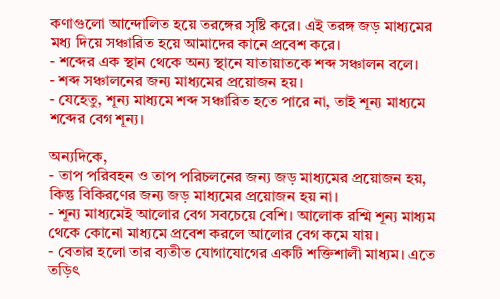কণাগুলো আন্দোলিত হয়ে তরঙ্গের সৃষ্টি করে। এই তরঙ্গ জড় মাধ্যমের মধ্য দিয়ে সঞ্চারিত হয়ে আমাদের কানে প্রবেশ করে।
- শব্দের এক স্থান থেকে অন্য স্থানে যাতায়াতকে শব্দ সঞ্চালন বলে।
- শব্দ সঞ্চালনের জন্য মাধ্যমের প্রয়োজন হয়।
- যেহেতু, শূন্য মাধ্যমে শব্দ সঞ্চারিত হতে পারে না, তাই শূন্য মাধ্যমে শব্দের বেগ শূন্য।

অন্যদিকে,
- তাপ পরিবহন ও তাপ পরিচলনের জন্য জড় মাধ্যমের প্রয়োজন হয়, কিন্তু বিকিরণের জন্য জড় মাধ্যমের প্রয়োজন হয় না।
- শূন্য মাধ্যমেই আলোর বেগ সবচেয়ে বেশি। আলোক রশ্মি শূন্য মাধ্যম থেকে কোনো মাধ্যমে প্রবেশ করলে আলোর বেগ কমে যায়।
- বেতার হলো তার ব্যতীত যোগাযোগের একটি শক্তিশালী মাধ্যম। এতে তড়িৎ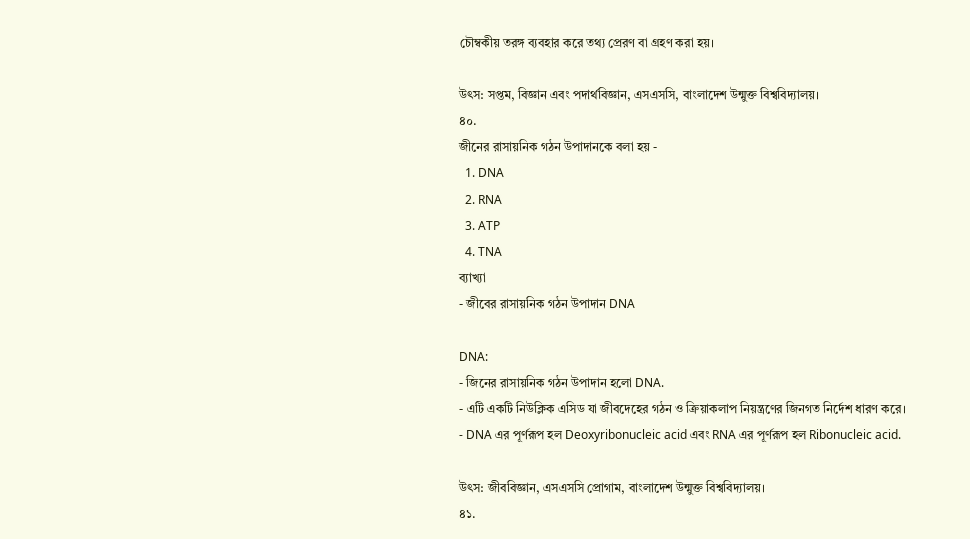চৌম্বকীয় তরঙ্গ ব্যবহার করে তথ্য প্রেরণ বা গ্রহণ করা হয়।

উৎস: সপ্তম, বিজ্ঞান এবং পদার্থবিজ্ঞান, এসএসসি, বাংলাদেশ উন্মুক্ত বিশ্ববিদ্যালয়।
৪০.
জীনের রাসায়নিক গঠন উপাদানকে বলা হয় -
  1. DNA
  2. RNA
  3. ATP
  4. TNA
ব্যাখ্যা
- জীবের রাসায়নিক গঠন উপাদান DNA

DNA:
- জিনের রাসায়নিক গঠন উপাদান হলো DNA.
- এটি একটি নিউক্লিক এসিড যা জীবদেহের গঠন ও ক্রিয়াকলাপ নিয়ন্ত্রণের জিনগত নির্দেশ ধারণ করে।
- DNA এর পূর্ণরূপ হল Deoxyribonucleic acid এবং RNA এর পূর্ণরূপ হল Ribonucleic acid.

উৎস: জীববিজ্ঞান, এসএসসি প্রোগাম, বাংলাদেশ উন্মুক্ত বিশ্ববিদ্যালয়।
৪১.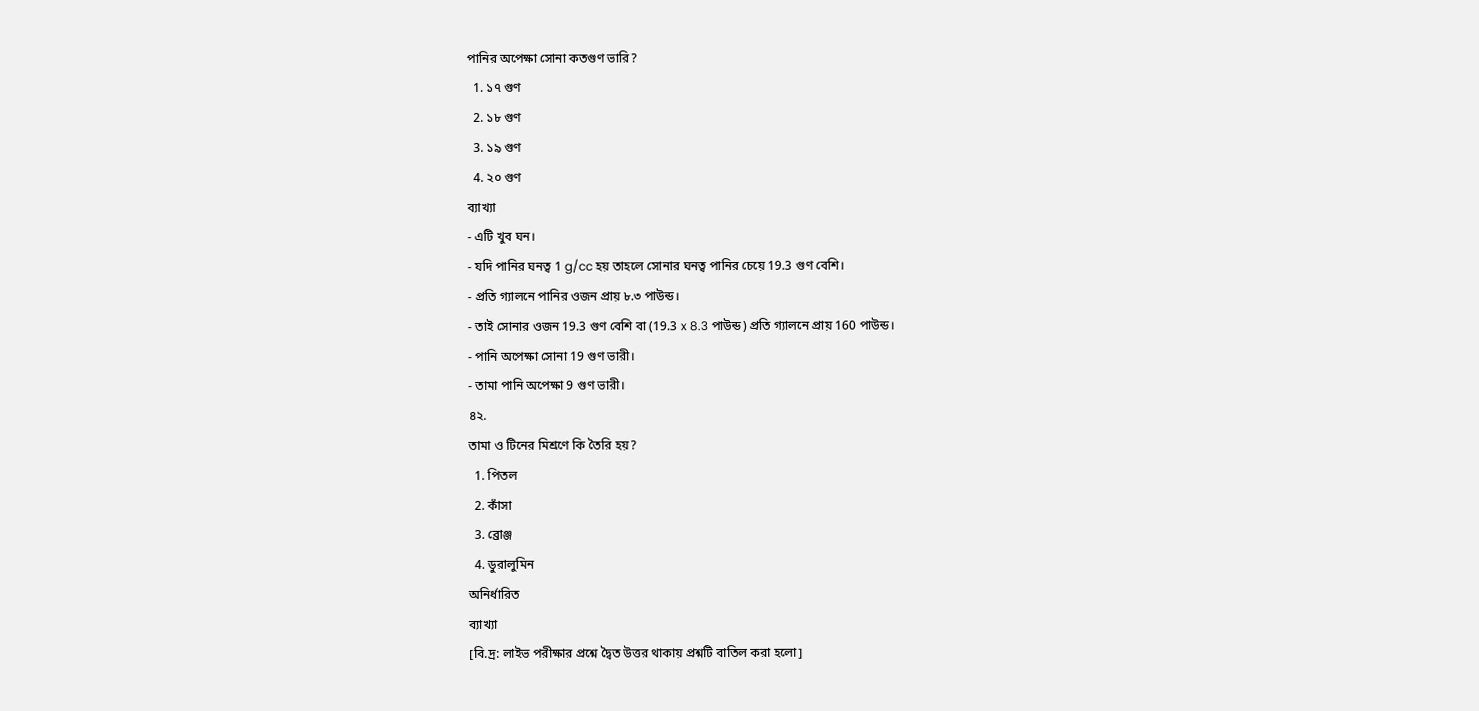পানির অপেক্ষা সোনা কতগুণ ভারি?
  1. ১৭ গুণ
  2. ১৮ গুণ
  3. ১৯ গুণ
  4. ২০ গুণ
ব্যাখ্যা
- এটি খুব ঘন।
- যদি পানির ঘনত্ব 1 g/cc হয় তাহলে সোনার ঘনত্ব পানির চেয়ে 19.3 গুণ বেশি।
- প্রতি গ্যালনে পানির ওজন প্রায় ৮.৩ পাউন্ড।
- তাই সোনার ওজন 19.3 গুণ বেশি বা (19.3 x 8.3 পাউন্ড) প্রতি গ্যালনে প্রায় 160 পাউন্ড।
- পানি অপেক্ষা সোনা 19 গুণ ভারী।
- তামা পানি অপেক্ষা 9 গুণ ভারী।
৪২.
তামা ও টিনের মিশ্রণে কি তৈরি হয়?
  1. পিতল
  2. কাঁসা
  3. ব্রোঞ্জ
  4. ডুরালুমিন
অনির্ধারিত
ব্যাখ্যা
[বি.দ্র: লাইভ পরীক্ষার প্রশ্নে দ্বৈত উত্তর থাকায় প্রশ্নটি বাতিল করা হলো]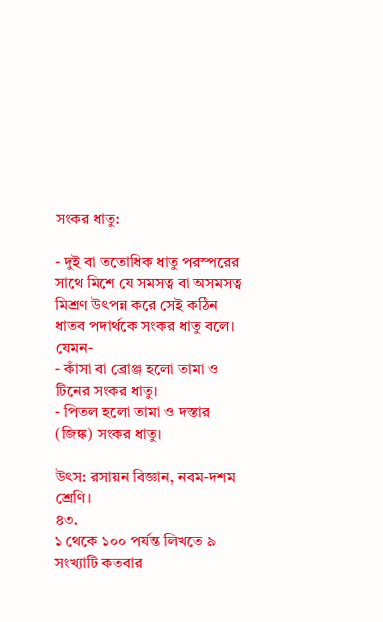সংকর ধাতু:

- দুই বা ততোধিক ধাতু পরস্পরের সাথে মিশে যে সমসত্ব বা অসমসত্ব মিশ্রণ উৎপন্ন করে সেই কঠিন ধাতব পদার্থকে সংকর ধাতু বলে।
যেমন-
- কাঁসা বা ব্রোঞ্জ হলো তামা ও টিনের সংকর ধাতু।
- পিতল হলো তামা ও দস্তার (জিঙ্ক) সংকর ধাতু।

উৎস: রসায়ন বিজ্ঞান, নবম-দশম শ্রেণি।
৪৩.
১ থেকে ১০০ পর্যন্ত লিখতে ৯ সংখ্যাটি কতবার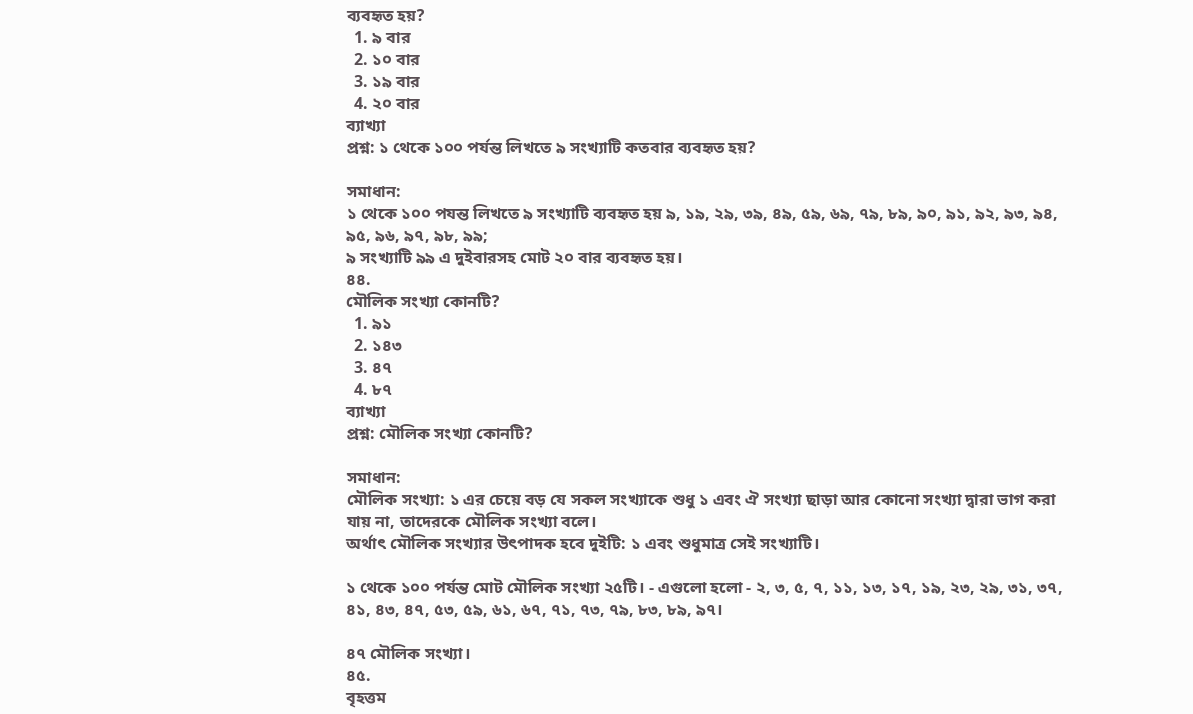ব্যবহৃত হয়?
  1. ৯ বার
  2. ১০ বার
  3. ১৯ বার
  4. ২০ বার
ব্যাখ্যা
প্রশ্ন: ১ থেকে ১০০ পর্যন্ত লিখতে ৯ সংখ্যাটি কতবার ব্যবহৃত হয়?

সমাধান:
১ থেকে ১০০ পযন্ত লিখতে ৯ সংখ্যাটি ব্যবহৃত হয় ৯, ১৯, ২৯, ৩৯, ৪৯, ৫৯, ৬৯, ৭৯, ৮৯, ৯০, ৯১, ৯২, ৯৩, ৯৪, ৯৫, ৯৬, ৯৭, ৯৮, ৯৯;
৯ সংখ্যাটি ৯৯ এ দুইবারসহ মোট ২০ বার ব্যবহৃত হয়।
৪৪.
মৌলিক সংখ্যা কোনটি?
  1. ৯১
  2. ১৪৩
  3. ৪৭
  4. ৮৭
ব্যাখ্যা
প্রশ্ন: মৌলিক সংখ্যা কোনটি?

সমাধান:
মৌলিক সংখ্যা: ১ এর চেয়ে বড় যে সকল সংখ্যাকে শুধু ১ এবং ঐ সংখ্যা ছাড়া আর কোনো সংখ্যা দ্বারা ভাগ করা যায় না, তাদেরকে মৌলিক সংখ্যা বলে।
অর্থাৎ মৌলিক সংখ্যার উৎপাদক হবে দুইটি: ১ এবং শুধুমাত্র সেই সংখ্যাটি।

১ থেকে ১০০ পর্যন্ত মোট মৌলিক সংখ্যা ২৫টি। - এগুলো হলো - ২, ৩, ৫, ৭, ১১, ১৩, ১৭, ১৯, ২৩, ২৯, ৩১, ৩৭, ৪১, ৪৩, ৪৭, ৫৩, ৫৯, ৬১, ৬৭, ৭১, ৭৩, ৭৯, ৮৩, ৮৯, ৯৭।

৪৭ মৌলিক সংখ্যা।
৪৫.
বৃহত্তম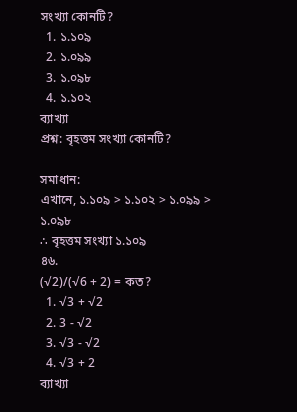সংখ্যা কোনটি?
  1. ১.১০৯
  2. ১.০৯৯
  3. ১.০৯৮
  4. ১.১০২
ব্যাখ্যা
প্রশ্ন: বৃহত্তম সংখ্যা কোনটি?

সমাধান:
এখানে, ১.১০৯ > ১.১০২ > ১.০৯৯ > ১.০৯৮
∴ বৃহত্তম সংখ্যা ১.১০৯
৪৬.
(√2)/(√6 + 2) = কত?
  1. √3 + √2
  2. 3 - √2
  3. √3 - √2
  4. √3 + 2
ব্যাখ্যা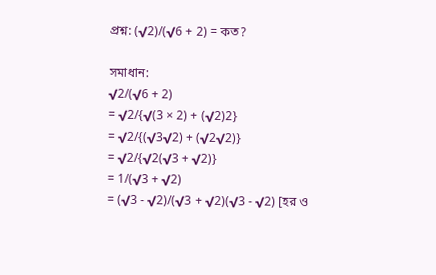প্রশ্ন: (√2)/(√6 + 2) = কত?

সমাধান:
√2/(√6 + 2)
= √2/{√(3 × 2) + (√2)2}
= √2/{(√3√2) + (√2√2)}
= √2/{√2(√3 + √2)}
= 1/(√3 + √2)
= (√3 - √2)/(√3 + √2)(√3 - √2) [হর ও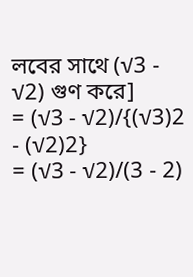লবের সাথে (√3 - √2) গুণ করে]
= (√3 - √2)/{(√3)2 - (√2)2}
= (√3 - √2)/(3 - 2)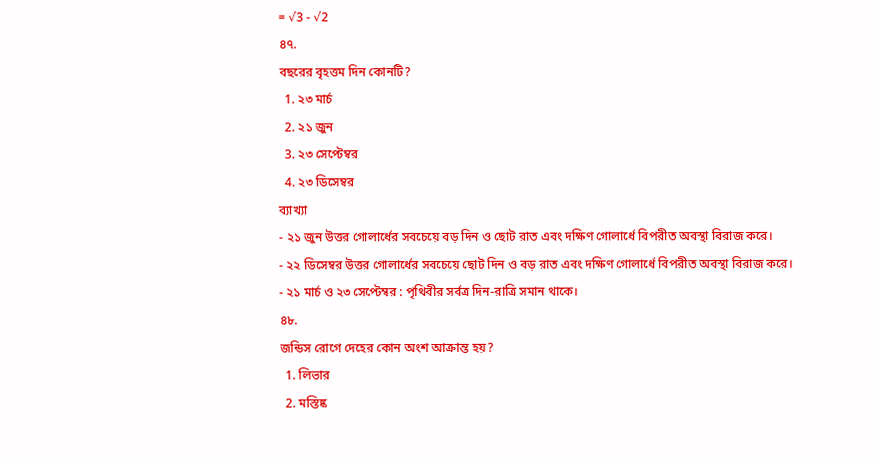= √3 - √2
৪৭.
বছরের বৃহত্তম দিন কোনটি?
  1. ২৩ মার্চ
  2. ২১ জুন
  3. ২৩ সেপ্টেম্বর
  4. ২৩ ডিসেম্বর
ব্যাখ্যা
- ২১ জুন উত্তর গোলার্ধের সবচেয়ে বড় দিন ও ছোট রাত এবং দক্ষিণ গোলার্ধে বিপরীত অবস্থা বিরাজ করে।
- ২২ ডিসেম্বর উত্তর গোলার্ধের সবচেয়ে ছোট দিন ও বড় রাত এবং দক্ষিণ গোলার্ধে বিপরীত অবস্থা বিরাজ করে।
- ২১ মার্চ ও ২৩ সেপ্টেম্বর : পৃথিবীর সর্বত্র দিন-রাত্রি সমান থাকে।
৪৮.
জন্ডিস রোগে দেহের কোন অংশ আক্রান্ত হয়?
  1. লিভার
  2. মস্তিষ্ক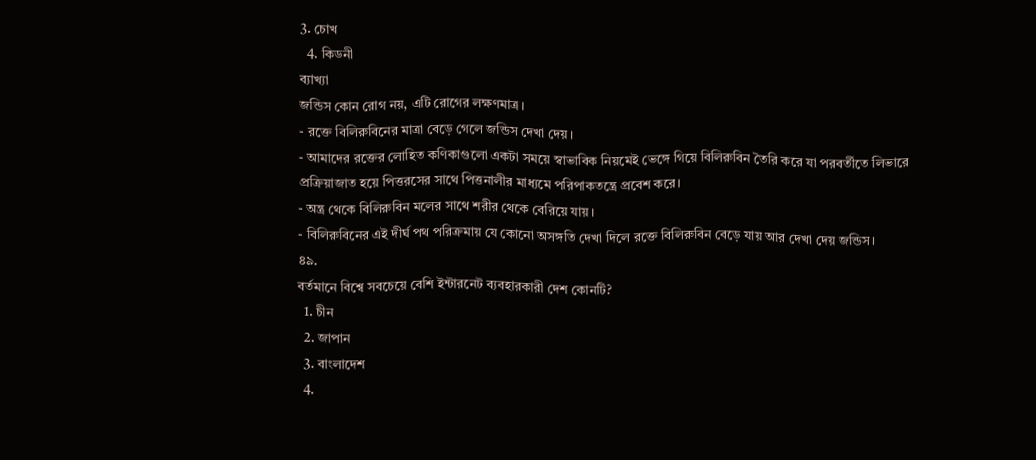3. চোখ
  4. কিডনী
ব্যাখ্যা
জন্ডিস কোন রোগ নয়, এটি রোগের লক্ষণমাত্র।
- রক্তে বিলিরুবিনের মাত্রা বেড়ে গেলে জন্ডিস দেখা দেয়।
- আমাদের রক্তের লোহিত কণিকাগুলো একটা সময়ে স্বাভাবিক নিয়মেই ভেঙ্গে গিয়ে বিলিরুবিন তৈরি করে যা পরবর্তীতে লিভারে প্রক্রিয়াজাত হয়ে পিত্তরসের সাথে পিত্তনালীর মাধ্যমে পরিপাকতন্ত্রে প্রবেশ করে।
- অন্ত্র থেকে বিলিরুবিন মলের সাথে শরীর থেকে বেরিয়ে যায়।
- বিলিরুবিনের এই দীর্ঘ পথ পরিক্রমায় যে কোনো অসঙ্গতি দেখা দিলে রক্তে বিলিরুবিন বেড়ে যায় আর দেখা দেয় জন্ডিস।
৪৯.
বর্তমানে বিশ্বে সবচেয়ে বেশি ইন্টারনেট ব্যবহারকারী দেশ কোনটি?
  1. চীন
  2. জাপান
  3. বাংলাদেশ
  4.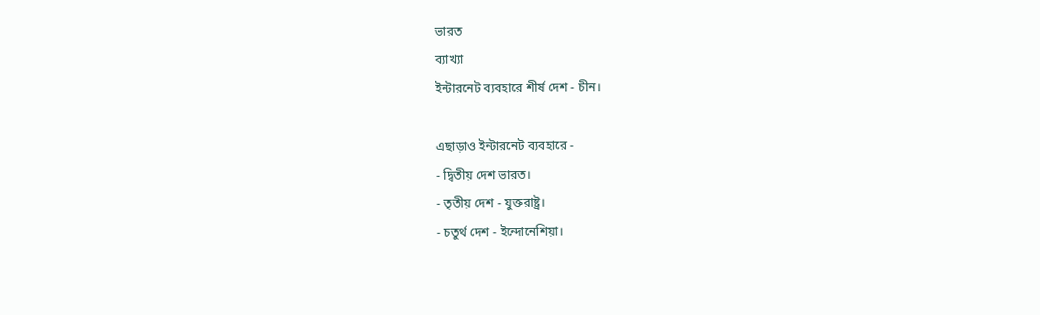ভারত
ব্যাখ্যা
ইন্টারনেট ব্যবহারে শীর্ষ দেশ - চীন।

এছাড়াও ইন্টারনেট ব্যবহারে -
- দ্বিতীয় দেশ ভারত।
- তৃতীয় দেশ - যুক্তরাষ্ট্র।
- চতুর্থ দেশ - ইন্দোনেশিয়া।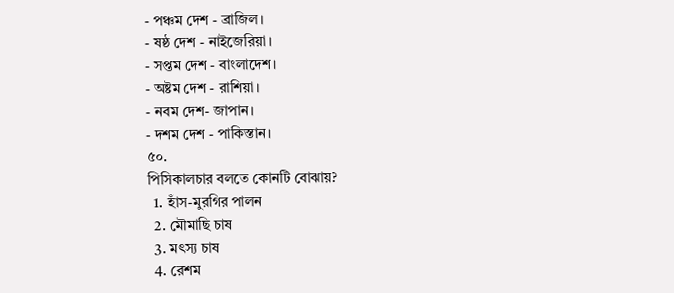- পঞ্চম দেশ - ব্রাজিল।
- ষষ্ঠ দেশ - নাইজেরিয়া।
- সপ্তম দেশ - বাংলাদেশ।
- অষ্টম দেশ - রাশিয়া।
- নবম দেশ- জাপান।
- দশম দেশ - পাকিস্তান।
৫০.
পিসিকালচার বলতে কোনটি বোঝায়?
  1. হাঁস-মুরগির পালন
  2. মৌমাছি চাষ
  3. মৎস্য চাষ
  4. রেশম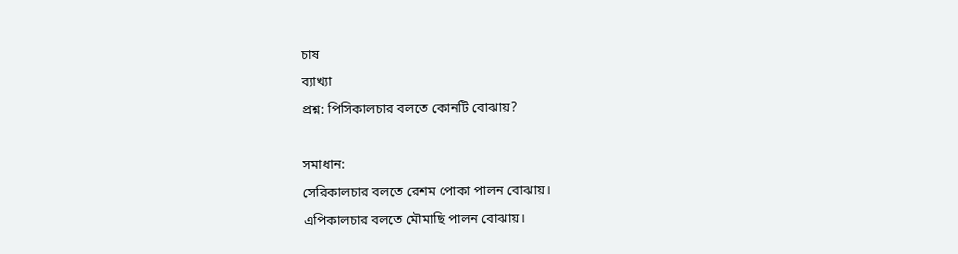চাষ
ব্যাখ্যা
প্রশ্ন: পিসিকালচার বলতে কোনটি বোঝায়?

সমাধান:
সেরিকালচার বলতে রেশম পোকা পালন বোঝায়।
এপিকালচার বলতে মৌমাছি পালন বোঝায়।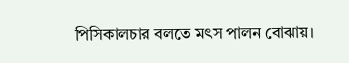পিসিকালচার বলতে মৎস পালন বোঝায়।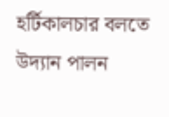হর্টিকালচার বলতে উদ্যান পালন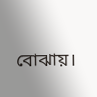বোঝায়।